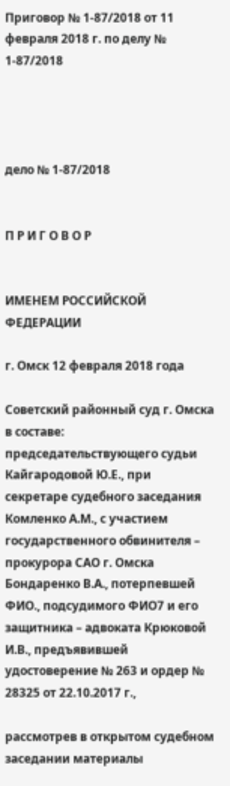Приговор № 1-87/2018 от 11 февраля 2018 г. по делу № 1-87/2018




дело № 1-87/2018


П Р И Г О В О Р


ИМЕНЕМ РОССИЙСКОЙ ФЕДЕРАЦИИ

г. Омск 12 февраля 2018 года

Советский районный суд г. Омска в составе: председательствующего судьи Кайгародовой Ю.Е., при секретаре судебного заседания Комленко А.М., с участием государственного обвинителя – прокурора САО г. Омска Бондаренко В.А., потерпевшей ФИО., подсудимого ФИО7 и его защитника – адвоката Крюковой И.В., предъявившей удостоверение № 263 и ордер № 28325 от 22.10.2017 г.,

рассмотрев в открытом судебном заседании материалы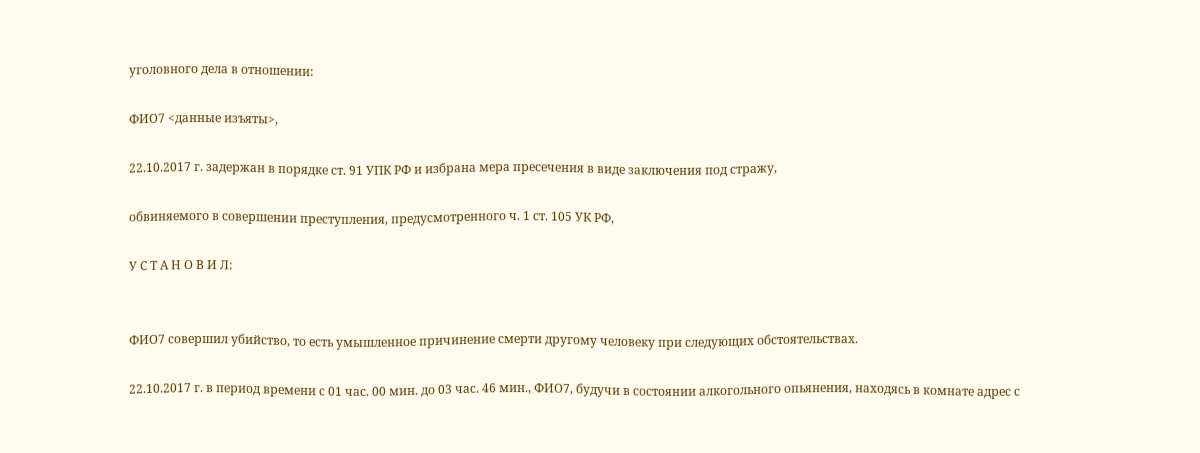уголовного дела в отношении:

ФИО7 <данные изъяты>,

22.10.2017 г. задержан в порядке ст. 91 УПК РФ и избрана мера пресечения в виде заключения под стражу,

обвиняемого в совершении преступления, предусмотренного ч. 1 ст. 105 УК РФ,

У С Т А Н О В И Л:


ФИО7 совершил убийство, то есть умышленное причинение смерти другому человеку при следующих обстоятельствах.

22.10.2017 г. в период времени с 01 час. 00 мин. до 03 час. 46 мин., ФИО7, будучи в состоянии алкогольного опьянения, находясь в комнате адрес с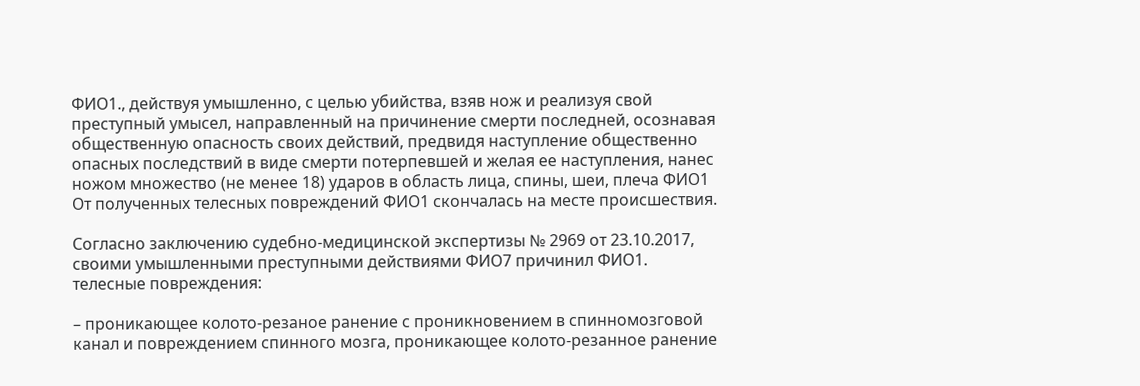ФИО1., действуя умышленно, с целью убийства, взяв нож и реализуя свой преступный умысел, направленный на причинение смерти последней, осознавая общественную опасность своих действий, предвидя наступление общественно опасных последствий в виде смерти потерпевшей и желая ее наступления, нанес ножом множество (не менее 18) ударов в область лица, спины, шеи, плеча ФИО1 От полученных телесных повреждений ФИО1 скончалась на месте происшествия.

Согласно заключению судебно-медицинской экспертизы № 2969 от 23.10.2017, своими умышленными преступными действиями ФИО7 причинил ФИО1. телесные повреждения:

– проникающее колото-резаное ранение с проникновением в спинномозговой канал и повреждением спинного мозга, проникающее колото-резанное ранение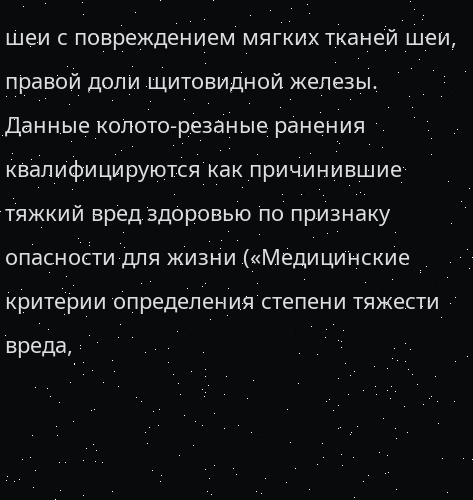шеи с повреждением мягких тканей шеи, правой доли щитовидной железы. Данные колото-резаные ранения квалифицируются как причинившие тяжкий вред здоровью по признаку опасности для жизни («Медицинские критерии определения степени тяжести вреда,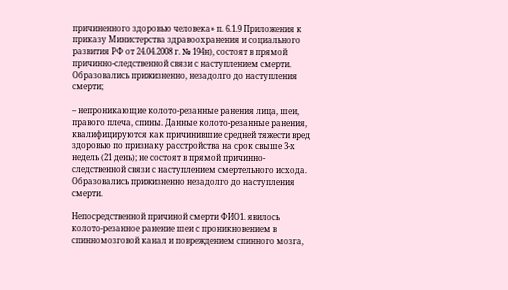причиненного здоровью человека» п. 6.1.9 Приложения к приказу Министерства здравоохранения и социального развития РФ от 24.04.2008 г. № 194н), состоят в прямой причинно-следственной связи с наступлением смерти. Образовались прижизненно, незадолго до наступления смерти;

– непроникающие колото-резанные ранения лица, шеи, правого плеча, спины. Данные колото-резанные ранения, квалифицируются как причинившие средней тяжести вред здоровью по признаку расстройства на срок свыше 3-х недель (21 день); не состоят в прямой причинно-следственной связи с наступлением смертельного исхода. Образовались прижизненно незадолго до наступления смерти.

Непосредственной причиной смерти ФИО1. явилось колото-резанное ранение шеи с проникновением в спинномозговой канал и повреждением спинного мозга,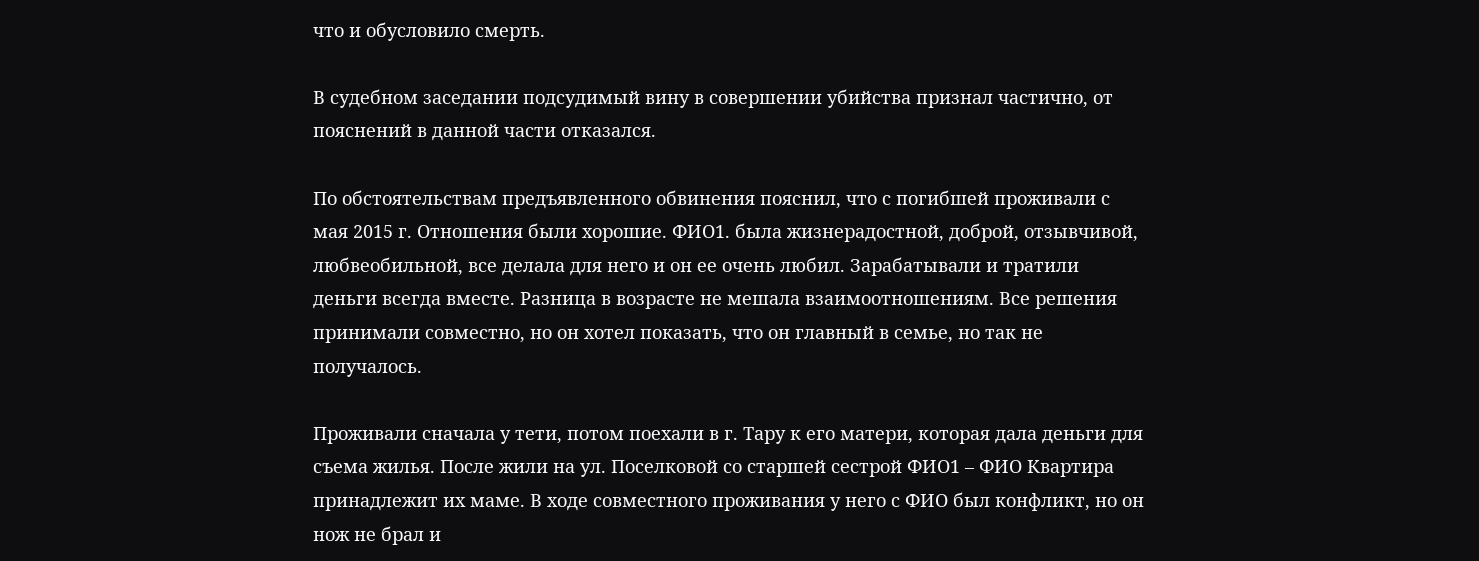что и обусловило смерть.

В судебном заседании подсудимый вину в совершении убийства признал частично, от пояснений в данной части отказался.

По обстоятельствам предъявленного обвинения пояснил, что с погибшей проживали с мая 2015 г. Отношения были хорошие. ФИО1. была жизнерадостной, доброй, отзывчивой, любвеобильной, все делала для него и он ее очень любил. Зарабатывали и тратили деньги всегда вместе. Разница в возрасте не мешала взаимоотношениям. Все решения принимали совместно, но он хотел показать, что он главный в семье, но так не получалось.

Проживали сначала у тети, потом поехали в г. Тару к его матери, которая дала деньги для съема жилья. После жили на ул. Поселковой со старшей сестрой ФИО1 – ФИО Квартира принадлежит их маме. В ходе совместного проживания у него с ФИО был конфликт, но он нож не брал и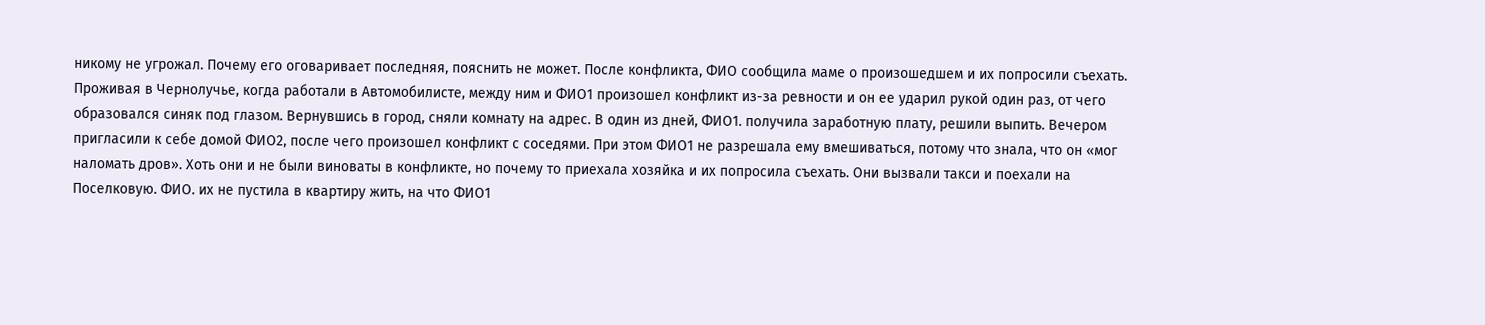никому не угрожал. Почему его оговаривает последняя, пояснить не может. После конфликта, ФИО сообщила маме о произошедшем и их попросили съехать. Проживая в Чернолучье, когда работали в Автомобилисте, между ним и ФИО1 произошел конфликт из-за ревности и он ее ударил рукой один раз, от чего образовался синяк под глазом. Вернувшись в город, сняли комнату на адрес. В один из дней, ФИО1. получила заработную плату, решили выпить. Вечером пригласили к себе домой ФИО2, после чего произошел конфликт с соседями. При этом ФИО1 не разрешала ему вмешиваться, потому что знала, что он «мог наломать дров». Хоть они и не были виноваты в конфликте, но почему то приехала хозяйка и их попросила съехать. Они вызвали такси и поехали на Поселковую. ФИО. их не пустила в квартиру жить, на что ФИО1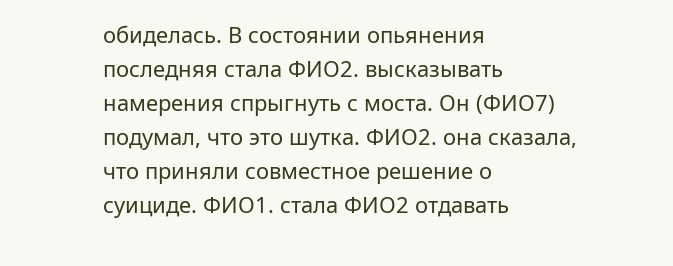обиделась. В состоянии опьянения последняя стала ФИО2. высказывать намерения спрыгнуть с моста. Он (ФИО7) подумал, что это шутка. ФИО2. она сказала, что приняли совместное решение о суициде. ФИО1. стала ФИО2 отдавать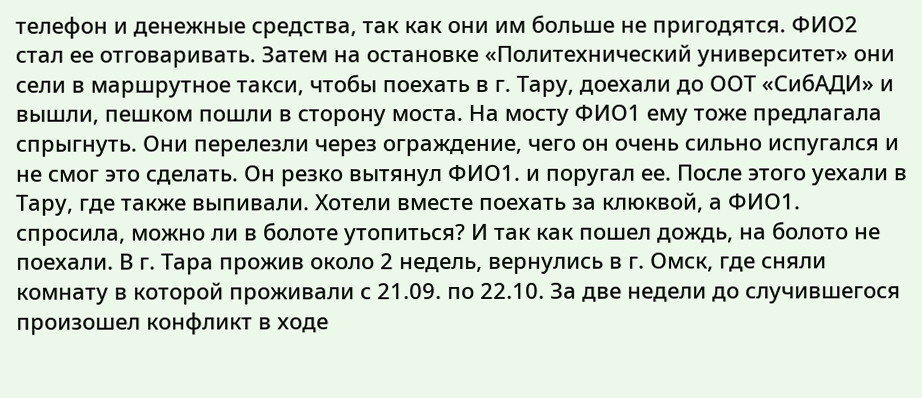телефон и денежные средства, так как они им больше не пригодятся. ФИО2 стал ее отговаривать. Затем на остановке «Политехнический университет» они сели в маршрутное такси, чтобы поехать в г. Тару, доехали до ООТ «СибАДИ» и вышли, пешком пошли в сторону моста. На мосту ФИО1 ему тоже предлагала спрыгнуть. Они перелезли через ограждение, чего он очень сильно испугался и не смог это сделать. Он резко вытянул ФИО1. и поругал ее. После этого уехали в Тару, где также выпивали. Хотели вместе поехать за клюквой, а ФИО1. спросила, можно ли в болоте утопиться? И так как пошел дождь, на болото не поехали. В г. Тара прожив около 2 недель, вернулись в г. Омск, где сняли комнату в которой проживали с 21.09. по 22.10. За две недели до случившегося произошел конфликт в ходе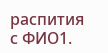распития с ФИО1.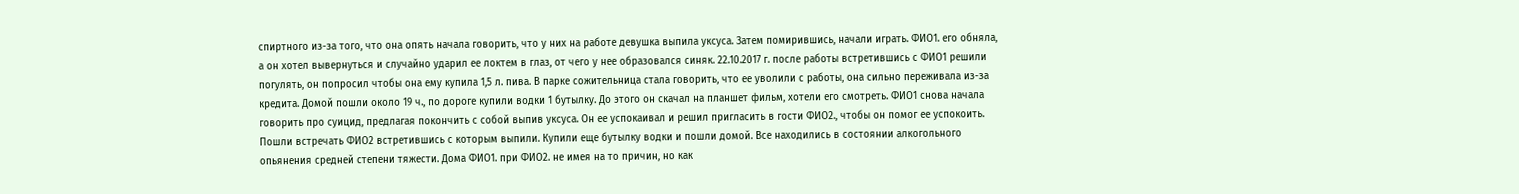спиртного из-за того, что она опять начала говорить, что у них на работе девушка выпила уксуса. Затем помирившись, начали играть. ФИО1. его обняла, а он хотел вывернуться и случайно ударил ее локтем в глаз, от чего у нее образовался синяк. 22.10.2017 г. после работы встретившись с ФИО1 решили погулять, он попросил чтобы она ему купила 1,5 л. пива. В парке сожительница стала говорить, что ее уволили с работы, она сильно переживала из-за кредита. Домой пошли около 19 ч., по дороге купили водки 1 бутылку. До этого он скачал на планшет фильм, хотели его смотреть. ФИО1 снова начала говорить про суицид, предлагая покончить с собой выпив уксуса. Он ее успокаивал и решил пригласить в гости ФИО2., чтобы он помог ее успокоить. Пошли встречать ФИО2 встретившись с которым выпили. Купили еще бутылку водки и пошли домой. Все находились в состоянии алкогольного опьянения средней степени тяжести. Дома ФИО1. при ФИО2. не имея на то причин, но как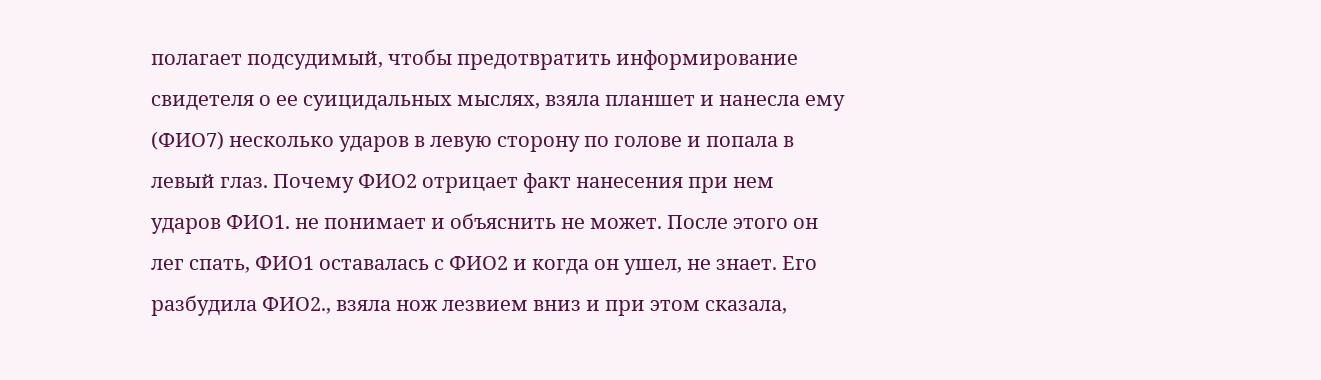полагает подсудимый, чтобы предотвратить информирование свидетеля о ее суицидальных мыслях, взяла планшет и нанесла ему (ФИО7) несколько ударов в левую сторону по голове и попала в левый глаз. Почему ФИО2 отрицает факт нанесения при нем ударов ФИО1. не понимает и объяснить не может. После этого он лег спать, ФИО1 оставалась с ФИО2 и когда он ушел, не знает. Его разбудила ФИО2., взяла нож лезвием вниз и при этом сказала,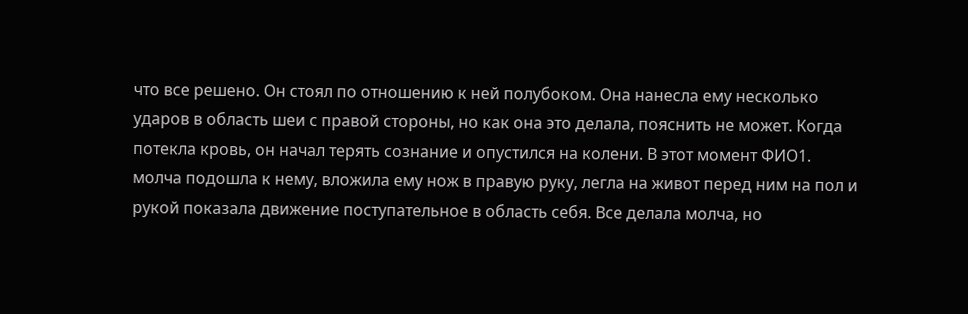что все решено. Он стоял по отношению к ней полубоком. Она нанесла ему несколько ударов в область шеи с правой стороны, но как она это делала, пояснить не может. Когда потекла кровь, он начал терять сознание и опустился на колени. В этот момент ФИО1. молча подошла к нему, вложила ему нож в правую руку, легла на живот перед ним на пол и рукой показала движение поступательное в область себя. Все делала молча, но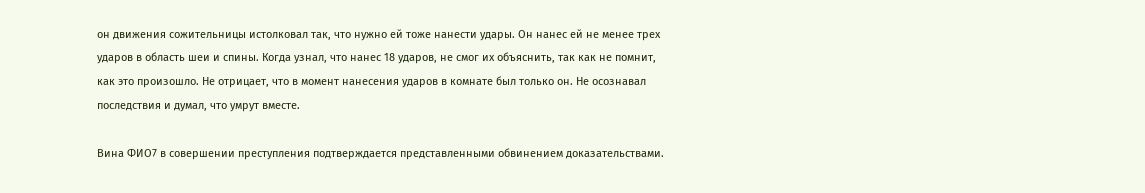он движения сожительницы истолковал так, что нужно ей тоже нанести удары. Он нанес ей не менее трех ударов в область шеи и спины. Когда узнал, что нанес 18 ударов, не смог их объяснить, так как не помнит, как это произошло. Не отрицает, что в момент нанесения ударов в комнате был только он. Не осознавал последствия и думал, что умрут вместе.

Вина ФИО7 в совершении преступления подтверждается представленными обвинением доказательствами.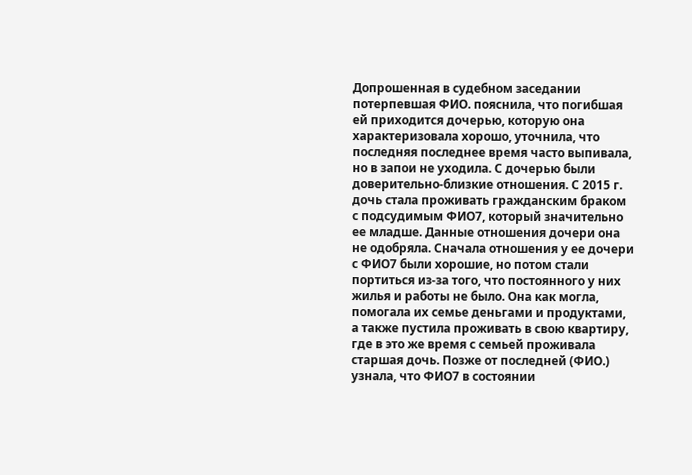Допрошенная в судебном заседании потерпевшая ФИО. пояснила, что погибшая ей приходится дочерью, которую она характеризовала хорошо, уточнила, что последняя последнее время часто выпивала, но в запои не уходила. С дочерью были доверительно-близкие отношения. С 2015 г. дочь стала проживать гражданским браком с подсудимым ФИО7, который значительно ее младше. Данные отношения дочери она не одобряла. Сначала отношения у ее дочери с ФИО7 были хорошие, но потом стали портиться из-за того, что постоянного у них жилья и работы не было. Она как могла, помогала их семье деньгами и продуктами, а также пустила проживать в свою квартиру, где в это же время с семьей проживала старшая дочь. Позже от последней (ФИО.) узнала, что ФИО7 в состоянии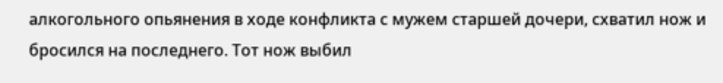алкогольного опьянения в ходе конфликта с мужем старшей дочери, схватил нож и бросился на последнего. Тот нож выбил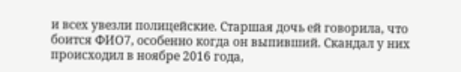и всех увезли полицейские. Старшая дочь ей говорила, что боится ФИО7, особенно когда он выпивший. Скандал у них происходил в ноябре 2016 года,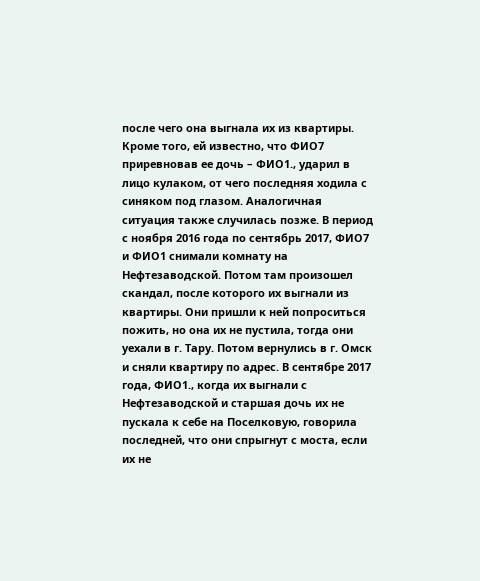после чего она выгнала их из квартиры. Кроме того, ей известно, что ФИО7 приревновав ее дочь – ФИО1., ударил в лицо кулаком, от чего последняя ходила с синяком под глазом. Аналогичная ситуация также случилась позже. В период с ноября 2016 года по сентябрь 2017, ФИО7 и ФИО1 снимали комнату на Нефтезаводской. Потом там произошел скандал, после которого их выгнали из квартиры. Они пришли к ней попроситься пожить, но она их не пустила, тогда они уехали в г. Тару. Потом вернулись в г. Омск и сняли квартиру по адрес. В сентябре 2017 года, ФИО1., когда их выгнали с Нефтезаводской и старшая дочь их не пускала к себе на Поселковую, говорила последней, что они спрыгнут с моста, если их не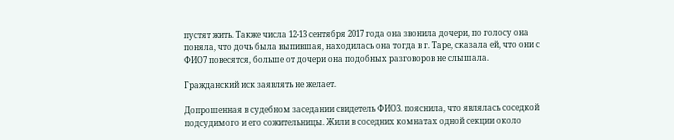пустят жить. Также числа 12-13 сентября 2017 года она звонила дочери, по голосу она поняла, что дочь была выпившая, находилась она тогда в г. Таре, сказала ей, что они с ФИО7 повесятся, больше от дочери она подобных разговоров не слышала.

Гражданский иск заявлять не желает.

Допрошенная в судебном заседании свидетель ФИО3. пояснила, что являлась соседкой подсудимого и его сожительницы. Жили в соседних комнатах одной секции около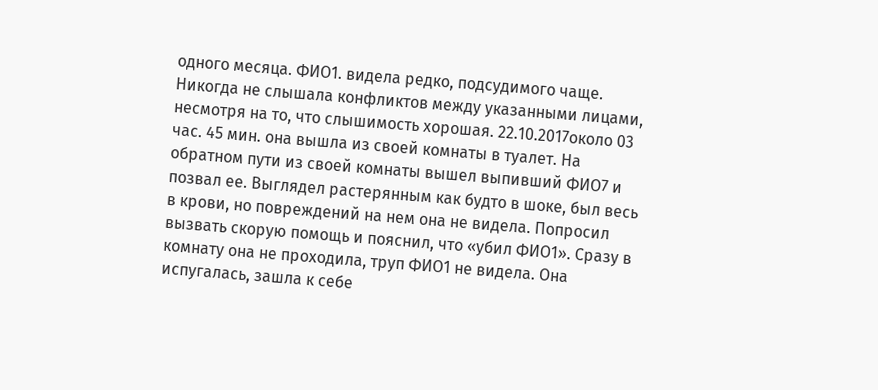одного месяца. ФИО1. видела редко, подсудимого чаще. Никогда не слышала конфликтов между указанными лицами, несмотря на то, что слышимость хорошая. 22.10.2017около 03 час. 45 мин. она вышла из своей комнаты в туалет. На обратном пути из своей комнаты вышел выпивший ФИО7 и позвал ее. Выглядел растерянным как будто в шоке, был весь в крови, но повреждений на нем она не видела. Попросил вызвать скорую помощь и пояснил, что «убил ФИО1». Сразу в комнату она не проходила, труп ФИО1 не видела. Она испугалась, зашла к себе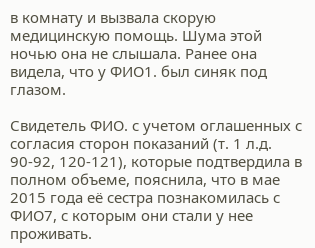в комнату и вызвала скорую медицинскую помощь. Шума этой ночью она не слышала. Ранее она видела, что у ФИО1. был синяк под глазом.

Свидетель ФИО. с учетом оглашенных с согласия сторон показаний (т. 1 л.д. 90-92, 120-121), которые подтвердила в полном объеме, пояснила, что в мае 2015 года её сестра познакомилась с ФИО7, с которым они стали у нее проживать.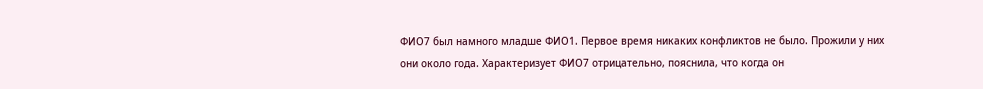ФИО7 был намного младше ФИО1. Первое время никаких конфликтов не было. Прожили у них они около года. Характеризует ФИО7 отрицательно, пояснила, что когда он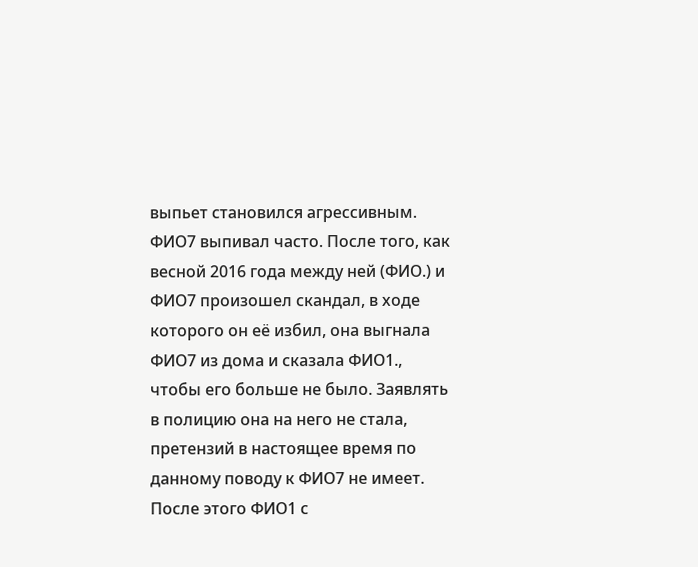выпьет становился агрессивным. ФИО7 выпивал часто. После того, как весной 2016 года между ней (ФИО.) и ФИО7 произошел скандал, в ходе которого он её избил, она выгнала ФИО7 из дома и сказала ФИО1., чтобы его больше не было. Заявлять в полицию она на него не стала, претензий в настоящее время по данному поводу к ФИО7 не имеет. После этого ФИО1 с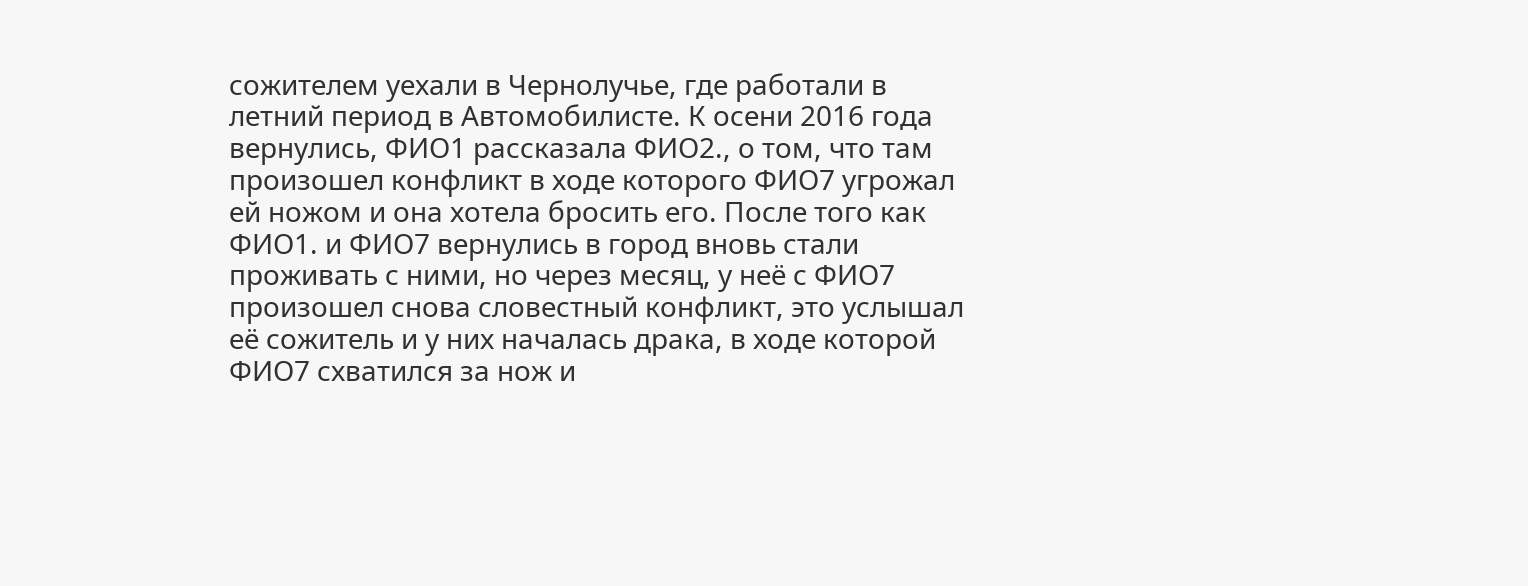сожителем уехали в Чернолучье, где работали в летний период в Автомобилисте. К осени 2016 года вернулись, ФИО1 рассказала ФИО2., о том, что там произошел конфликт в ходе которого ФИО7 угрожал ей ножом и она хотела бросить его. После того как ФИО1. и ФИО7 вернулись в город вновь стали проживать с ними, но через месяц, у неё с ФИО7 произошел снова словестный конфликт, это услышал её сожитель и у них началась драка, в ходе которой ФИО7 схватился за нож и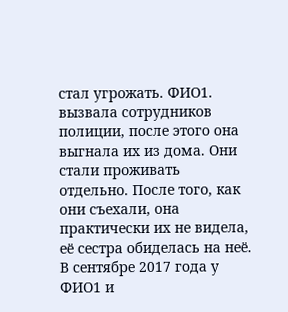стал угрожать. ФИО1. вызвала сотрудников полиции, после этого она выгнала их из дома. Они стали проживать отдельно. После того, как они съехали, она практически их не видела, её сестра обиделась на неё. В сентябре 2017 года у ФИО1 и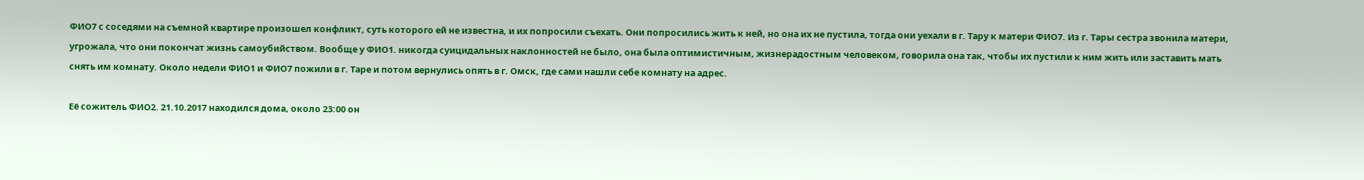ФИО7 с соседями на съемной квартире произошел конфликт, суть которого ей не известна, и их попросили съехать. Они попросились жить к ней, но она их не пустила, тогда они уехали в г. Тару к матери ФИО7. Из г. Тары сестра звонила матери, угрожала, что они покончат жизнь самоубийством. Вообще у ФИО1. никогда суицидальных наклонностей не было, она была оптимистичным, жизнерадостным человеком, говорила она так, чтобы их пустили к ним жить или заставить мать снять им комнату. Около недели ФИО1 и ФИО7 пожили в г. Таре и потом вернулись опять в г. Омск, где сами нашли себе комнату на адрес.

Её сожитель ФИО2. 21.10.2017 находился дома, около 23:00 он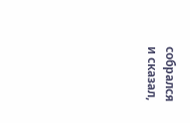собрался и сказал,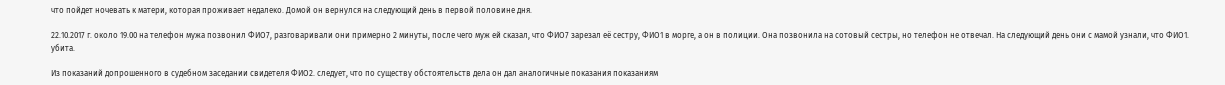что пойдет ночевать к матери, которая проживает недалеко. Домой он вернулся на следующий день в первой половине дня.

22.10.2017 г. около 19.00 на телефон мужа позвонил ФИО7, разговаривали они примерно 2 минуты, после чего муж ей сказал, что ФИО7 зарезал её сестру, ФИО1 в морге, а он в полиции. Она позвонила на сотовый сестры, но телефон не отвечал. На следующий день они с мамой узнали, что ФИО1. убита.

Из показаний допрошенного в судебном заседании свидетеля ФИО2. следует, что по существу обстоятельств дела он дал аналогичные показания показаниям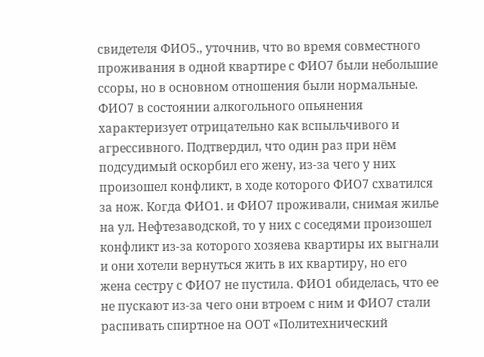свидетеля ФИО5., уточнив, что во время совместного проживания в одной квартире с ФИО7 были небольшие ссоры, но в основном отношения были нормальные. ФИО7 в состоянии алкогольного опьянения характеризует отрицательно как вспыльчивого и агрессивного. Подтвердил, что один раз при нём подсудимый оскорбил его жену, из-за чего у них произошел конфликт, в ходе которого ФИО7 схватился за нож. Когда ФИО1. и ФИО7 проживали, снимая жилье на ул. Нефтезаводской, то у них с соседями произошел конфликт из-за которого хозяева квартиры их выгнали и они хотели вернуться жить в их квартиру, но его жена сестру с ФИО7 не пустила. ФИО1 обиделась, что ее не пускают из-за чего они втроем с ним и ФИО7 стали распивать спиртное на ООТ «Политехнический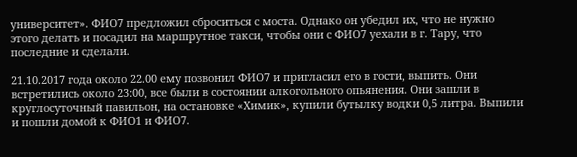университет». ФИО7 предложил сброситься с моста. Однако он убедил их, что не нужно этого делать и посадил на маршрутное такси, чтобы они с ФИО7 уехали в г. Тару, что последние и сделали.

21.10.2017 года около 22.00 ему позвонил ФИО7 и пригласил его в гости, выпить. Они встретились около 23:00, все были в состоянии алкогольного опьянения. Они зашли в круглосуточный павильон, на остановке «Химик», купили бутылку водки 0,5 литра. Выпили и пошли домой к ФИО1 и ФИО7.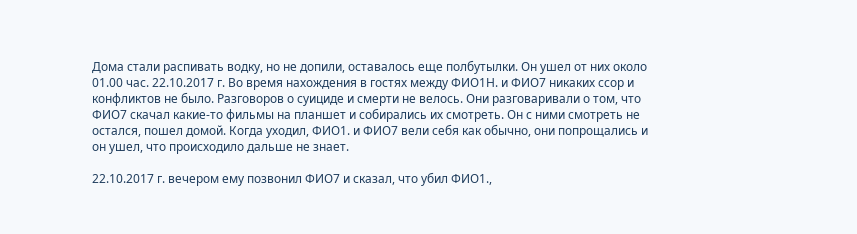Дома стали распивать водку, но не допили, оставалось еще полбутылки. Он ушел от них около 01.00 час. 22.10.2017 г. Во время нахождения в гостях между ФИО1Н. и ФИО7 никаких ссор и конфликтов не было. Разговоров о суициде и смерти не велось. Они разговаривали о том, что ФИО7 скачал какие-то фильмы на планшет и собирались их смотреть. Он с ними смотреть не остался, пошел домой. Когда уходил, ФИО1. и ФИО7 вели себя как обычно, они попрощались и он ушел, что происходило дальше не знает.

22.10.2017 г. вечером ему позвонил ФИО7 и сказал, что убил ФИО1.,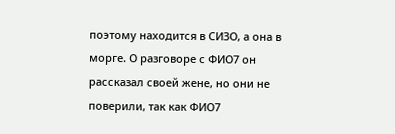поэтому находится в СИЗО, а она в морге. О разговоре с ФИО7 он рассказал своей жене, но они не поверили, так как ФИО7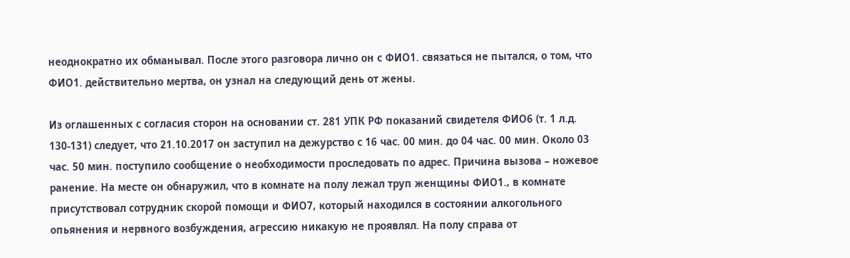неоднократно их обманывал. После этого разговора лично он с ФИО1. связаться не пытался, о том, что ФИО1. действительно мертва, он узнал на следующий день от жены.

Из оглашенных с согласия сторон на основании ст. 281 УПК РФ показаний свидетеля ФИО6 (т. 1 л.д. 130-131) следует, что 21.10.2017 он заступил на дежурство с 16 час. 00 мин. до 04 час. 00 мин. Около 03 час. 50 мин. поступило сообщение о необходимости проследовать по адрес. Причина вызова – ножевое ранение. На месте он обнаружил, что в комнате на полу лежал труп женщины ФИО1., в комнате присутствовал сотрудник скорой помощи и ФИО7, который находился в состоянии алкогольного опьянения и нервного возбуждения, агрессию никакую не проявлял. На полу справа от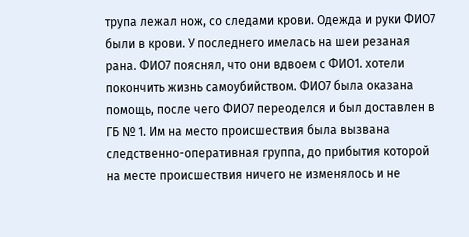трупа лежал нож, со следами крови. Одежда и руки ФИО7 были в крови. У последнего имелась на шеи резаная рана. ФИО7 пояснял, что они вдвоем с ФИО1. хотели покончить жизнь самоубийством. ФИО7 была оказана помощь, после чего ФИО7 переоделся и был доставлен в ГБ № 1. Им на место происшествия была вызвана следственно-оперативная группа, до прибытия которой на месте происшествия ничего не изменялось и не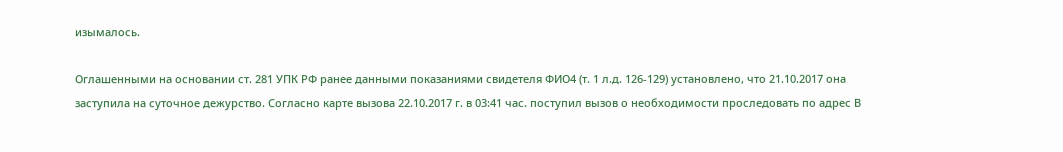изымалось.

Оглашенными на основании ст. 281 УПК РФ ранее данными показаниями свидетеля ФИО4 (т. 1 л.д. 126-129) установлено, что 21.10.2017 она заступила на суточное дежурство. Согласно карте вызова 22.10.2017 г. в 03:41 час. поступил вызов о необходимости проследовать по адрес В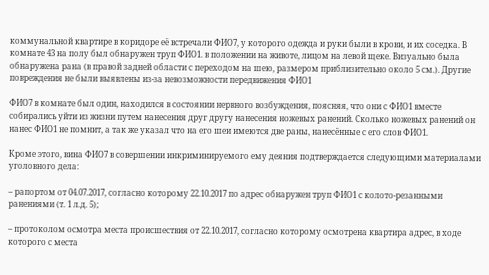коммунальной квартире в коридоре её встречали ФИО7, у которого одежда и руки были в крови, и их соседка. В комнате 43 на полу был обнаружен труп ФИО1. в положении на животе, лицом на левой щеке. Визуально была обнаружена рана (в правой задней области с переходом на шею, размером приблизительно около 5 см.). Другие повреждения не были выявлены из-за невозможности передвижения ФИО1

ФИО7 в комнате был один, находился в состоянии нервного возбуждения, поясняя, что они с ФИО1 вместе собирались уйти из жизни путем нанесения друг другу нанесения ножевых ранений. Сколько ножевых ранений он нанес ФИО1 не помнит, а так же указал что на его шеи имеются две раны, нанесённые с его слов ФИО1.

Кроме этого, вина ФИО7 в совершении инкриминируемого ему деяния подтверждается следующими материалами уголовного дела:

– рапортом от 04.07.2017, согласно которому 22.10.2017 по адрес обнаружен труп ФИО1 с колото-резанными ранениями (т. 1 л.д. 5);

– протоколом осмотра места происшествия от 22.10.2017, согласно которому осмотрена квартира адрес, в ходе которого с места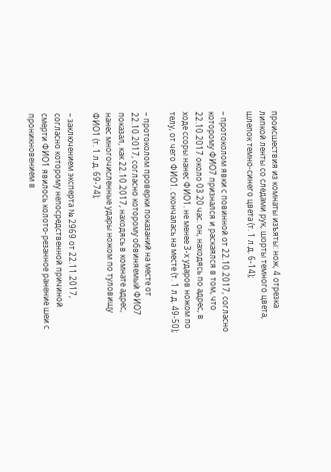происшествия из комнаты изъяты: нож, 4 отрезка липкой ленты со следами рук, шорты темного цвета, шлепок темно-синего цвета (т. 1 л.д. 6-14);

– протоколом явки с повинной от 22.10.2017, согласно которому ФИО7 признался и раскаялся в том, что 22.10.2017 около 03.20 час. он, находясь по адрес, в ходе ссоры нанес ФИО1. не менее 3-х ударов ножом по телу, от чего ФИО1. скончалась на месте (т. 1 л.д. 49-50);

– протоколом проверки показаний на месте от 22.10.2017, согласно которому обвиняемый ФИО7 показал, как 22.10.2017, находясь в комнате адрес, нанес многочисленные удары ножом по туловищу ФИО1 (т. 1 л.д. 69-74);

– заключением эксперта № 2969 от 22.11.2017, согласно которому непосредственной причиной смерти ФИО1 явилось колото-резанное ранение шеи с проникновением в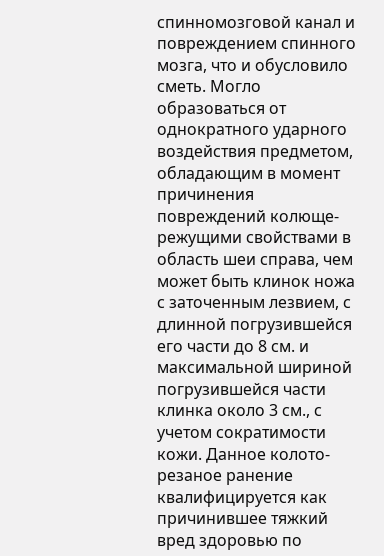спинномозговой канал и повреждением спинного мозга, что и обусловило сметь. Могло образоваться от однократного ударного воздействия предметом, обладающим в момент причинения повреждений колюще-режущими свойствами в область шеи справа, чем может быть клинок ножа с заточенным лезвием, с длинной погрузившейся его части до 8 см. и максимальной шириной погрузившейся части клинка около 3 см., с учетом сократимости кожи. Данное колото-резаное ранение квалифицируется как причинившее тяжкий вред здоровью по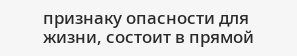признаку опасности для жизни, состоит в прямой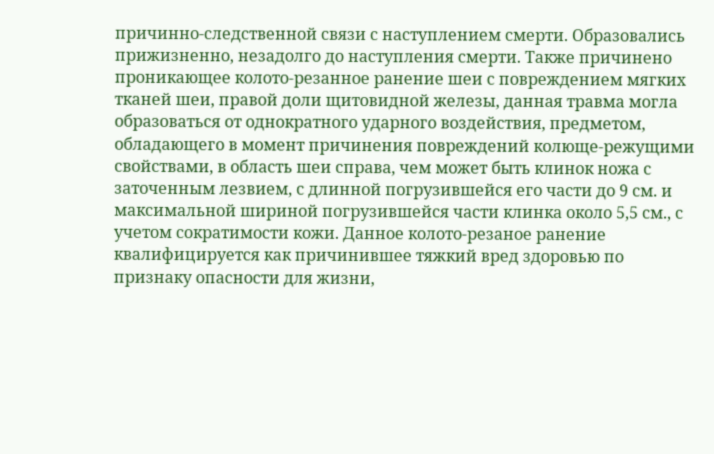причинно-следственной связи с наступлением смерти. Образовались прижизненно, незадолго до наступления смерти. Также причинено проникающее колото-резанное ранение шеи с повреждением мягких тканей шеи, правой доли щитовидной железы, данная травма могла образоваться от однократного ударного воздействия, предметом, обладающего в момент причинения повреждений колюще-режущими свойствами, в область шеи справа, чем может быть клинок ножа с заточенным лезвием, с длинной погрузившейся его части до 9 см. и максимальной шириной погрузившейся части клинка около 5,5 см., с учетом сократимости кожи. Данное колото-резаное ранение квалифицируется как причинившее тяжкий вред здоровью по признаку опасности для жизни,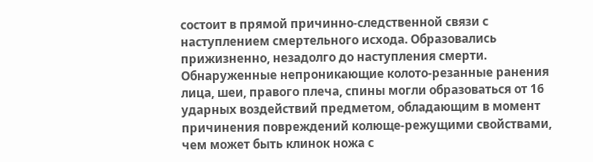состоит в прямой причинно-следственной связи с наступлением смертельного исхода. Образовались прижизненно, незадолго до наступления смерти. Обнаруженные непроникающие колото-резанные ранения лица, шеи, правого плеча, спины могли образоваться от 16 ударных воздействий предметом, обладающим в момент причинения повреждений колюще-режущими свойствами, чем может быть клинок ножа с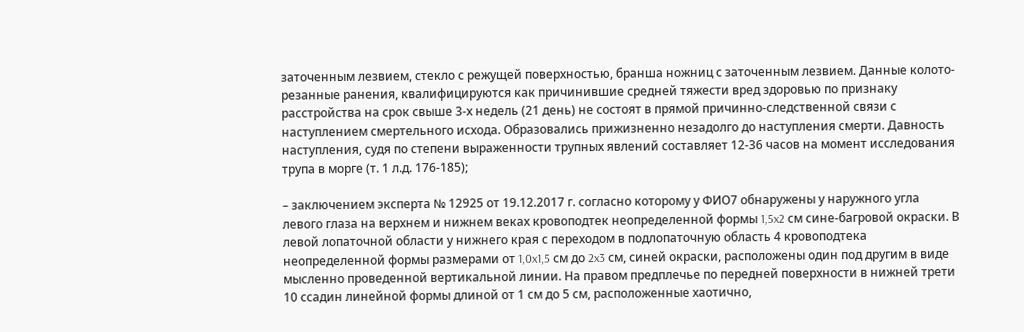заточенным лезвием, стекло с режущей поверхностью, бранша ножниц с заточенным лезвием. Данные колото-резанные ранения, квалифицируются как причинившие средней тяжести вред здоровью по признаку расстройства на срок свыше 3-х недель (21 день) не состоят в прямой причинно-следственной связи с наступлением смертельного исхода. Образовались прижизненно незадолго до наступления смерти. Давность наступления, судя по степени выраженности трупных явлений составляет 12-36 часов на момент исследования трупа в морге (т. 1 л.д. 176-185);

– заключением эксперта № 12925 от 19.12.2017 г. согласно которому у ФИО7 обнаружены у наружного угла левого глаза на верхнем и нижнем веках кровоподтек неопределенной формы 1,5x2 см сине-багровой окраски. В левой лопаточной области у нижнего края с переходом в подлопаточную область 4 кровоподтека неопределенной формы размерами от 1,0x1,5 см до 2x3 см, синей окраски, расположены один под другим в виде мысленно проведенной вертикальной линии. На правом предплечье по передней поверхности в нижней трети 10 ссадин линейной формы длиной от 1 см до 5 см, расположенные хаотично,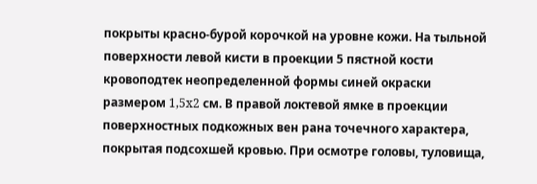покрыты красно-бурой корочкой на уровне кожи. На тыльной поверхности левой кисти в проекции 5 пястной кости кровоподтек неопределенной формы синей окраски размером 1,5x2 см. В правой локтевой ямке в проекции поверхностных подкожных вен рана точечного характера, покрытая подсохшей кровью. При осмотре головы, туловища,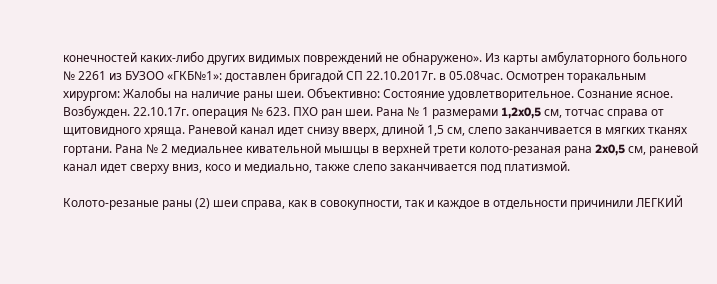конечностей каких-либо других видимых повреждений не обнаружено». Из карты амбулаторного больного № 2261 из БУЗОО «ГКБ№1»: доставлен бригадой СП 22.10.2017г. в 05.08час. Осмотрен торакальным хирургом: Жалобы на наличие раны шеи. Объективно: Состояние удовлетворительное. Сознание ясное. Возбужден. 22.10.17г. операция № 623. ПХО ран шеи. Рана № 1 размерами 1,2x0,5 см, тотчас справа от щитовидного хряща. Раневой канал идет снизу вверх, длиной 1,5 см, слепо заканчивается в мягких тканях гортани. Рана № 2 медиальнее кивательной мышцы в верхней трети колото-резаная рана 2x0,5 см, раневой канал идет сверху вниз, косо и медиально, также слепо заканчивается под платизмой.

Колото-резаные раны (2) шеи справа, как в совокупности, так и каждое в отдельности причинили ЛЕГКИЙ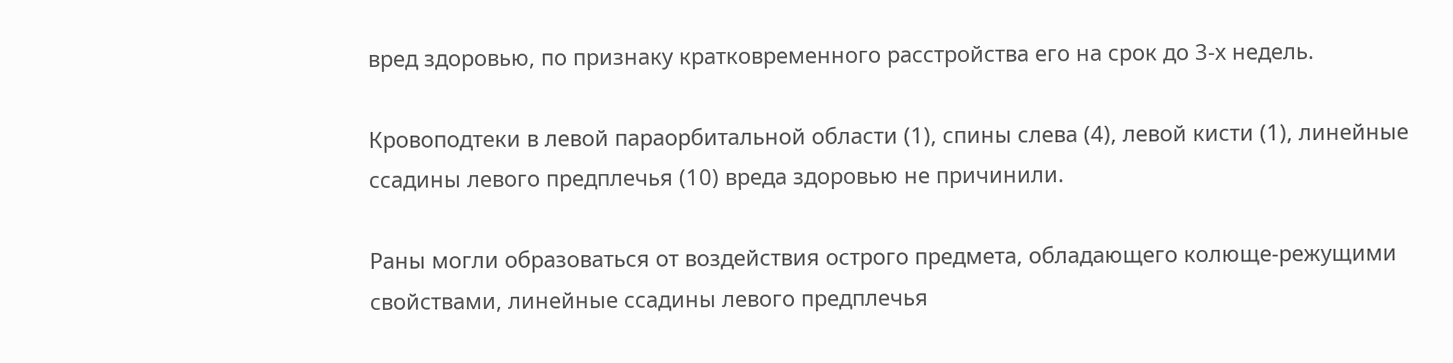вред здоровью, по признаку кратковременного расстройства его на срок до 3-х недель.

Кровоподтеки в левой параорбитальной области (1), спины слева (4), левой кисти (1), линейные ссадины левого предплечья (10) вреда здоровью не причинили.

Раны могли образоваться от воздействия острого предмета, обладающего колюще-режущими свойствами, линейные ссадины левого предплечья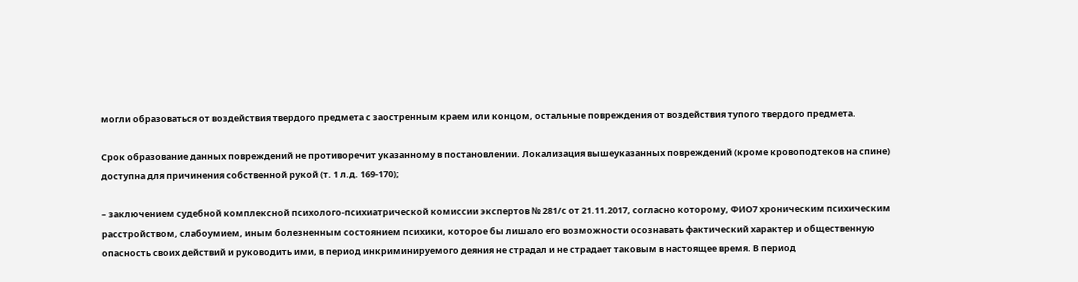могли образоваться от воздействия твердого предмета с заостренным краем или концом, остальные повреждения от воздействия тупого твердого предмета.

Срок образование данных повреждений не противоречит указанному в постановлении. Локализация вышеуказанных повреждений (кроме кровоподтеков на спине) доступна для причинения собственной рукой (т. 1 л.д. 169-170);

– заключением судебной комплексной психолого-психиатрической комиссии экспертов № 281/с от 21.11.2017, согласно которому, ФИО7 хроническим психическим расстройством, слабоумием, иным болезненным состоянием психики, которое бы лишало его возможности осознавать фактический характер и общественную опасность своих действий и руководить ими, в период инкриминируемого деяния не страдал и не страдает таковым в настоящее время. В период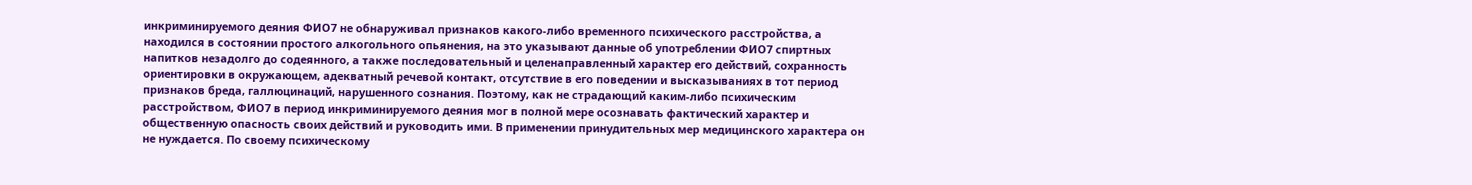инкриминируемого деяния ФИО7 не обнаруживал признаков какого-либо временного психического расстройства, а находился в состоянии простого алкогольного опьянения, на это указывают данные об употреблении ФИО7 спиртных напитков незадолго до содеянного, а также последовательный и целенаправленный характер его действий, сохранность ориентировки в окружающем, адекватный речевой контакт, отсутствие в его поведении и высказываниях в тот период признаков бреда, галлюцинаций, нарушенного сознания. Поэтому, как не страдающий каким-либо психическим расстройством, ФИО7 в период инкриминируемого деяния мог в полной мере осознавать фактический характер и общественную опасность своих действий и руководить ими. В применении принудительных мер медицинского характера он не нуждается. По своему психическому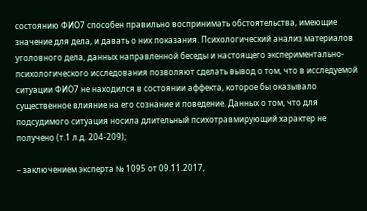состоянию ФИО7 способен правильно воспринимать обстоятельства, имеющие значение для дела, и давать о них показания. Психологический анализ материалов уголовного дела, данных направленной беседы и настоящего экспериментально-психологического исследования позволяют сделать вывод о том, что в исследуемой ситуации ФИО7 не находился в состоянии аффекта, которое бы оказывало существенное влияние на его сознание и поведение. Данных о том, что для подсудимого ситуация носила длительный психотравмирующий характер не получено (т.1 л.д. 204-209);

– заключением эксперта № 1095 от 09.11.2017,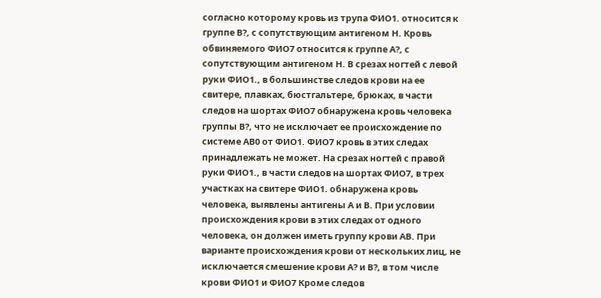согласно которому кровь из трупа ФИО1. относится к группе В?, с сопутствующим антигеном Н. Кровь обвиняемого ФИО7 относится к группе А?, с сопутствующим антигеном Н. В срезах ногтей с левой руки ФИО1., в большинстве следов крови на ее свитере, плавках, бюстгальтере, брюках, в части следов на шортах ФИО7 обнаружена кровь человека группы В?, что не исключает ее происхождение по системе АВ0 от ФИО1. ФИО7 кровь в этих следах принадлежать не может. На срезах ногтей с правой руки ФИО1., в части следов на шортах ФИО7, в трех участках на свитере ФИО1. обнаружена кровь человека, выявлены антигены А и В. При условии происхождения крови в этих следах от одного человека, он должен иметь группу крови АВ. При варианте происхождения крови от нескольких лиц, не исключается смешение крови А? и В?, в том числе крови ФИО1 и ФИО7 Кроме следов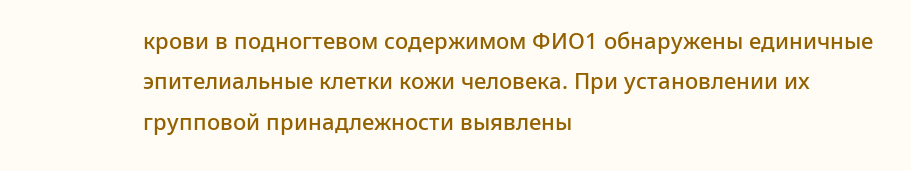крови в подногтевом содержимом ФИО1 обнаружены единичные эпителиальные клетки кожи человека. При установлении их групповой принадлежности выявлены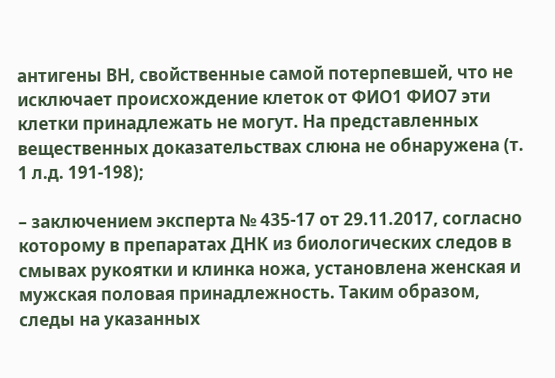антигены ВН, свойственные самой потерпевшей, что не исключает происхождение клеток от ФИО1 ФИО7 эти клетки принадлежать не могут. На представленных вещественных доказательствах слюна не обнаружена (т. 1 л.д. 191-198);

– заключением эксперта № 435-17 от 29.11.2017, согласно которому в препаратах ДНК из биологических следов в смывах рукоятки и клинка ножа, установлена женская и мужская половая принадлежность. Таким образом, следы на указанных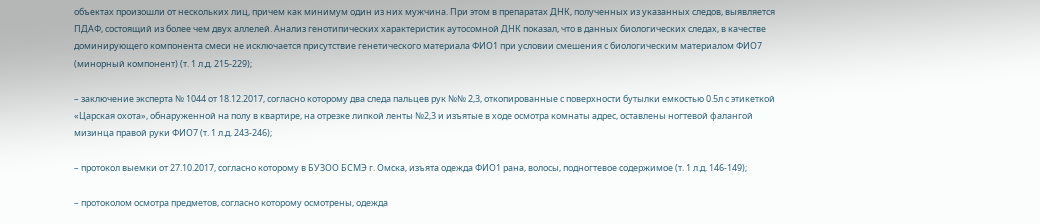объектах произошли от нескольких лиц, причем как минимум один из них мужчина. При этом в препаратах ДНК, полученных из указанных следов, выявляется ПДАФ, состоящий из более чем двух аллелей. Анализ генотипических характеристик аутосомной ДНК показал, что в данных биологических следах, в качестве доминирующего компонента смеси не исключается присутствие генетического материала ФИО1 при условии смешения с биологическим материалом ФИО7 (минорный компонент) (т. 1 л.д. 215-229);

– заключение эксперта № 1044 от 18.12.2017, согласно которому два следа пальцев рук №№ 2,3, откопированные с поверхности бутылки емкостью 0.5л с этикеткой «Царская охота», обнаруженной на полу в квартире, на отрезке липкой ленты №2,3 и изъятые в ходе осмотра комнаты адрес, оставлены ногтевой фалангой мизинца правой руки ФИО7 (т. 1 л.д. 243-246);

– протокол выемки от 27.10.2017, согласно которому в БУЗОО БСМЭ г. Омска, изъята одежда ФИО1 рана, волосы, подногтевое содержимое (т. 1 л.д. 146-149);

– протоколом осмотра предметов, согласно которому осмотрены, одежда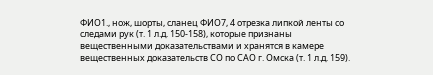ФИО1., нож, шорты, сланец ФИО7, 4 отрезка липкой ленты со следами рук (т. 1 л.д. 150-158), которые признаны вещественными доказательствами и хранятся в камере вещественных доказательств СО по САО г. Омска (т. 1 л.д. 159).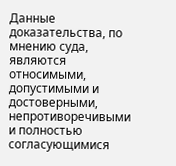Данные доказательства, по мнению суда, являются относимыми, допустимыми и достоверными, непротиворечивыми и полностью согласующимися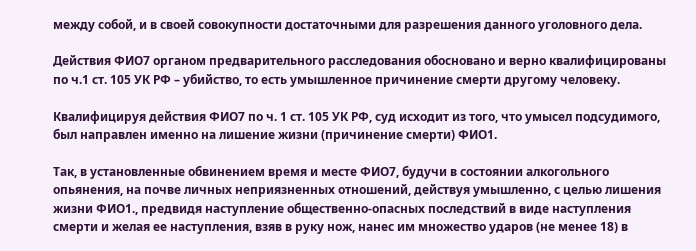между собой, и в своей совокупности достаточными для разрешения данного уголовного дела.

Действия ФИО7 органом предварительного расследования обосновано и верно квалифицированы по ч.1 ст. 105 УК РФ – убийство, то есть умышленное причинение смерти другому человеку.

Квалифицируя действия ФИО7 по ч. 1 ст. 105 УК РФ, суд исходит из того, что умысел подсудимого, был направлен именно на лишение жизни (причинение смерти) ФИО1.

Так, в установленные обвинением время и месте ФИО7, будучи в состоянии алкогольного опьянения, на почве личных неприязненных отношений, действуя умышленно, с целью лишения жизни ФИО1., предвидя наступление общественно-опасных последствий в виде наступления смерти и желая ее наступления, взяв в руку нож, нанес им множество ударов (не менее 18) в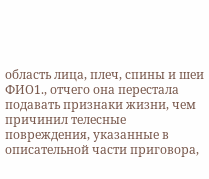область лица, плеч, спины и шеи ФИО1., отчего она перестала подавать признаки жизни, чем причинил телесные повреждения, указанные в описательной части приговора,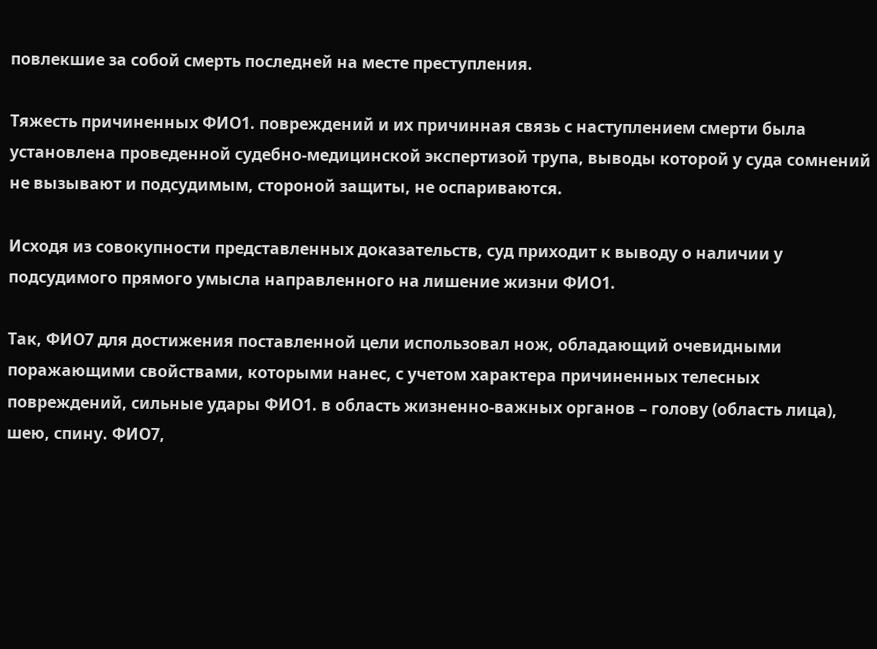повлекшие за собой смерть последней на месте преступления.

Тяжесть причиненных ФИО1. повреждений и их причинная связь с наступлением смерти была установлена проведенной судебно-медицинской экспертизой трупа, выводы которой у суда сомнений не вызывают и подсудимым, стороной защиты, не оспариваются.

Исходя из совокупности представленных доказательств, суд приходит к выводу о наличии у подсудимого прямого умысла направленного на лишение жизни ФИО1.

Так, ФИО7 для достижения поставленной цели использовал нож, обладающий очевидными поражающими свойствами, которыми нанес, с учетом характера причиненных телесных повреждений, сильные удары ФИО1. в область жизненно-важных органов – голову (область лица), шею, спину. ФИО7,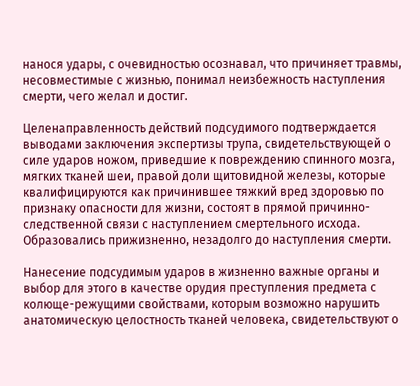нанося удары, с очевидностью осознавал, что причиняет травмы, несовместимые с жизнью, понимал неизбежность наступления смерти, чего желал и достиг.

Целенаправленность действий подсудимого подтверждается выводами заключения экспертизы трупа, свидетельствующей о силе ударов ножом, приведшие к повреждению спинного мозга, мягких тканей шеи, правой доли щитовидной железы, которые квалифицируются как причинившее тяжкий вред здоровью по признаку опасности для жизни, состоят в прямой причинно-следственной связи с наступлением смертельного исхода. Образовались прижизненно, незадолго до наступления смерти.

Нанесение подсудимым ударов в жизненно важные органы и выбор для этого в качестве орудия преступления предмета с колюще-режущими свойствами, которым возможно нарушить анатомическую целостность тканей человека, свидетельствуют о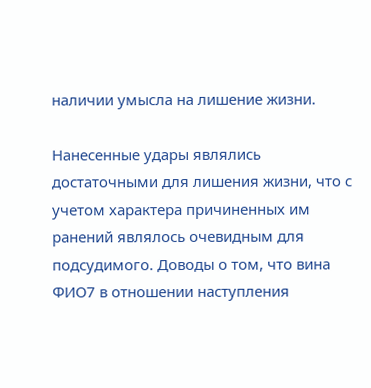наличии умысла на лишение жизни.

Нанесенные удары являлись достаточными для лишения жизни, что с учетом характера причиненных им ранений являлось очевидным для подсудимого. Доводы о том, что вина ФИО7 в отношении наступления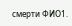смерти ФИО1.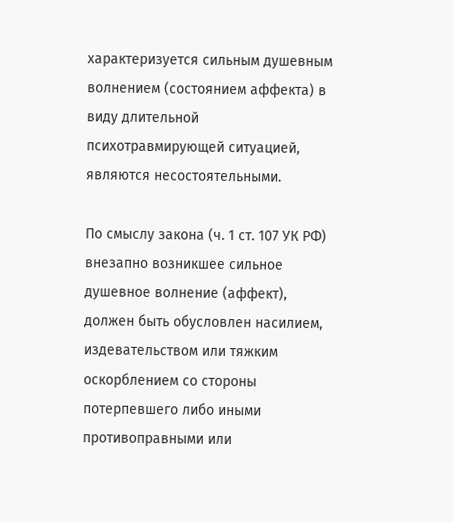характеризуется сильным душевным волнением (состоянием аффекта) в виду длительной психотравмирующей ситуацией, являются несостоятельными.

По смыслу закона (ч. 1 ст. 107 УК РФ) внезапно возникшее сильное душевное волнение (аффект), должен быть обусловлен насилием, издевательством или тяжким оскорблением со стороны потерпевшего либо иными противоправными или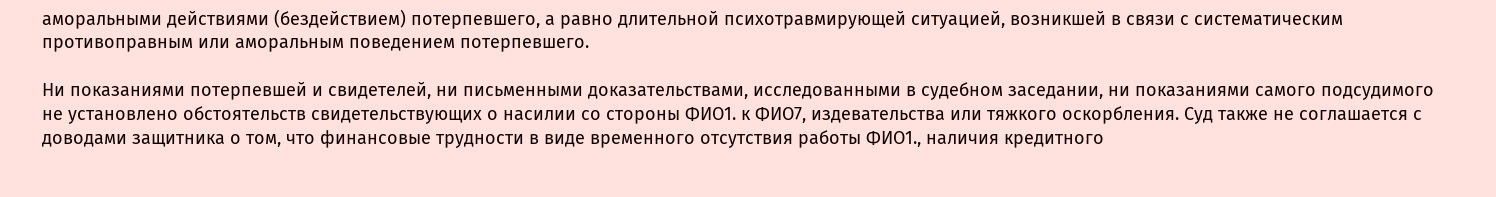аморальными действиями (бездействием) потерпевшего, а равно длительной психотравмирующей ситуацией, возникшей в связи с систематическим противоправным или аморальным поведением потерпевшего.

Ни показаниями потерпевшей и свидетелей, ни письменными доказательствами, исследованными в судебном заседании, ни показаниями самого подсудимого не установлено обстоятельств свидетельствующих о насилии со стороны ФИО1. к ФИО7, издевательства или тяжкого оскорбления. Суд также не соглашается с доводами защитника о том, что финансовые трудности в виде временного отсутствия работы ФИО1., наличия кредитного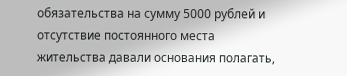обязательства на сумму 5000 рублей и отсутствие постоянного места жительства давали основания полагать,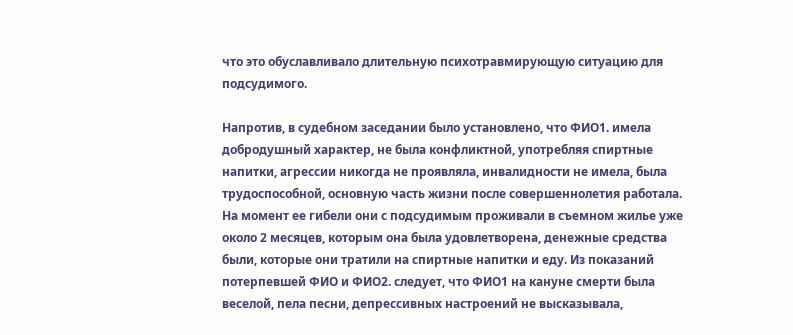что это обуславливало длительную психотравмирующую ситуацию для подсудимого.

Напротив, в судебном заседании было установлено, что ФИО1. имела добродушный характер, не была конфликтной, употребляя спиртные напитки, агрессии никогда не проявляла, инвалидности не имела, была трудоспособной, основную часть жизни после совершеннолетия работала. На момент ее гибели они с подсудимым проживали в съемном жилье уже около 2 месяцев, которым она была удовлетворена, денежные средства были, которые они тратили на спиртные напитки и еду. Из показаний потерпевшей ФИО и ФИО2. следует, что ФИО1 на кануне смерти была веселой, пела песни, депрессивных настроений не высказывала,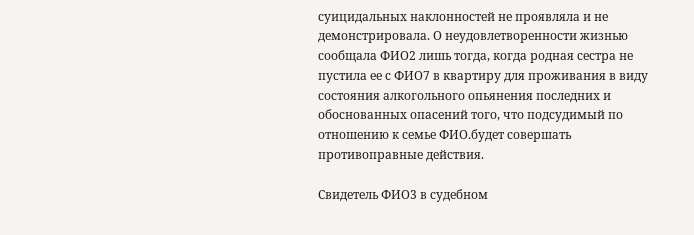суицидальных наклонностей не проявляла и не демонстрировала. О неудовлетворенности жизнью сообщала ФИО2 лишь тогда, когда родная сестра не пустила ее с ФИО7 в квартиру для проживания в виду состояния алкогольного опьянения последних и обоснованных опасений того, что подсудимый по отношению к семье ФИО.будет совершать противоправные действия.

Свидетель ФИО3 в судебном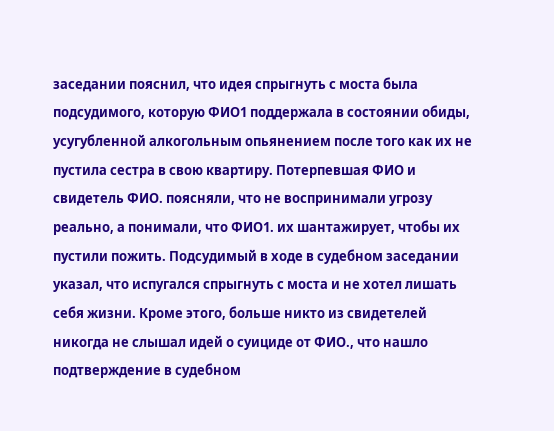заседании пояснил, что идея спрыгнуть с моста была подсудимого, которую ФИО1 поддержала в состоянии обиды, усугубленной алкогольным опьянением после того как их не пустила сестра в свою квартиру. Потерпевшая ФИО и свидетель ФИО. поясняли, что не воспринимали угрозу реально, а понимали, что ФИО1. их шантажирует, чтобы их пустили пожить. Подсудимый в ходе в судебном заседании указал, что испугался спрыгнуть с моста и не хотел лишать себя жизни. Кроме этого, больше никто из свидетелей никогда не слышал идей о суициде от ФИО., что нашло подтверждение в судебном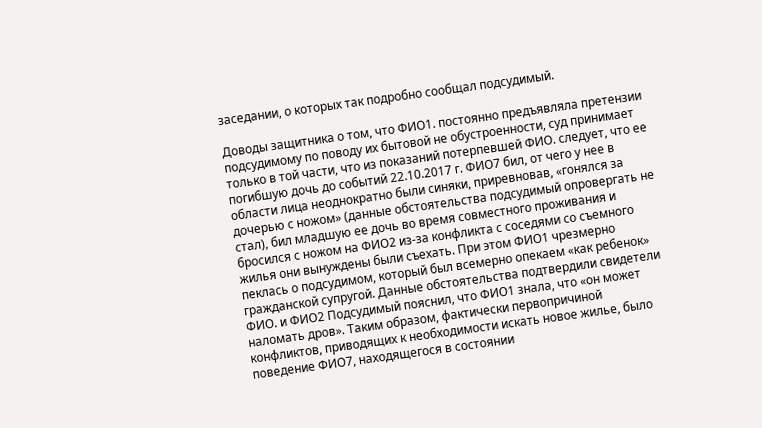заседании, о которых так подробно сообщал подсудимый.

Доводы защитника о том, что ФИО1. постоянно предъявляла претензии подсудимому по поводу их бытовой не обустроенности, суд принимает только в той части, что из показаний потерпевшей ФИО. следует, что ее погибшую дочь до событий 22.10.2017 г. ФИО7 бил, от чего у нее в области лица неоднократно были синяки, приревновав, «гонялся за дочерью с ножом» (данные обстоятельства подсудимый опровергать не стал), бил младшую ее дочь во время совместного проживания и бросился с ножом на ФИО2 из-за конфликта с соседями со съемного жилья они вынуждены были съехать. При этом ФИО1 чрезмерно пеклась о подсудимом, который был всемерно опекаем «как ребенок» гражданской супругой. Данные обстоятельства подтвердили свидетели ФИО. и ФИО2 Подсудимый пояснил, что ФИО1 знала, что «он может наломать дров». Таким образом, фактически первопричиной конфликтов, приводящих к необходимости искать новое жилье, было поведение ФИО7, находящегося в состоянии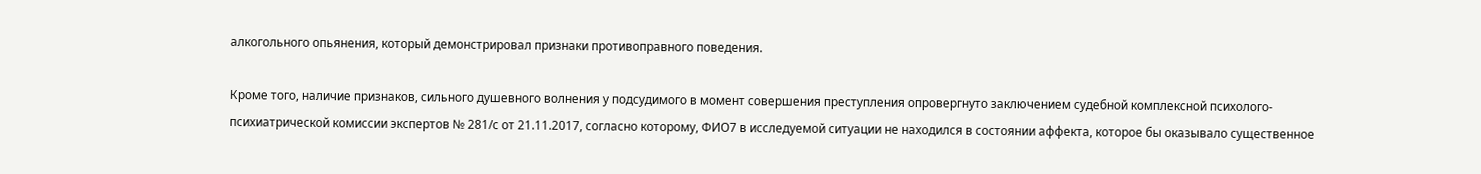алкогольного опьянения, который демонстрировал признаки противоправного поведения.

Кроме того, наличие признаков, сильного душевного волнения у подсудимого в момент совершения преступления опровергнуто заключением судебной комплексной психолого-психиатрической комиссии экспертов № 281/с от 21.11.2017, согласно которому, ФИО7 в исследуемой ситуации не находился в состоянии аффекта, которое бы оказывало существенное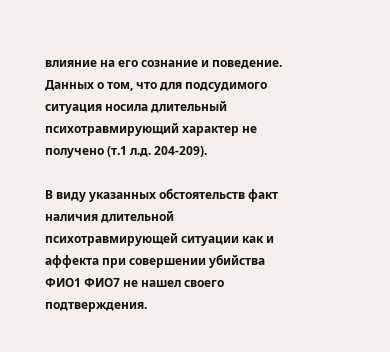влияние на его сознание и поведение. Данных о том, что для подсудимого ситуация носила длительный психотравмирующий характер не получено (т.1 л.д. 204-209).

В виду указанных обстоятельств факт наличия длительной психотравмирующей ситуации как и аффекта при совершении убийства ФИО1 ФИО7 не нашел своего подтверждения.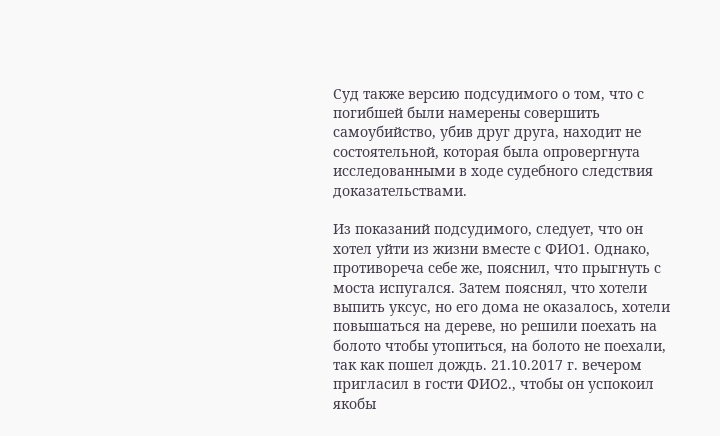Суд также версию подсудимого о том, что с погибшей были намерены совершить самоубийство, убив друг друга, находит не состоятельной, которая была опровергнута исследованными в ходе судебного следствия доказательствами.

Из показаний подсудимого, следует, что он хотел уйти из жизни вместе с ФИО1. Однако, противореча себе же, пояснил, что прыгнуть с моста испугался. Затем пояснял, что хотели выпить уксус, но его дома не оказалось, хотели повышаться на дереве, но решили поехать на болото чтобы утопиться, на болото не поехали, так как пошел дождь. 21.10.2017 г. вечером пригласил в гости ФИО2., чтобы он успокоил якобы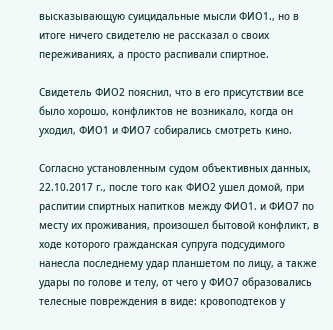высказывающую суицидальные мысли ФИО1., но в итоге ничего свидетелю не рассказал о своих переживаниях, а просто распивали спиртное.

Свидетель ФИО2 пояснил, что в его присутствии все было хорошо, конфликтов не возникало, когда он уходил, ФИО1 и ФИО7 собирались смотреть кино.

Согласно установленным судом объективных данных, 22.10.2017 г., после того как ФИО2 ушел домой, при распитии спиртных напитков между ФИО1. и ФИО7 по месту их проживания, произошел бытовой конфликт, в ходе которого гражданская супруга подсудимого нанесла последнему удар планшетом по лицу, а также удары по голове и телу, от чего у ФИО7 образовались телесные повреждения в виде: кровоподтеков у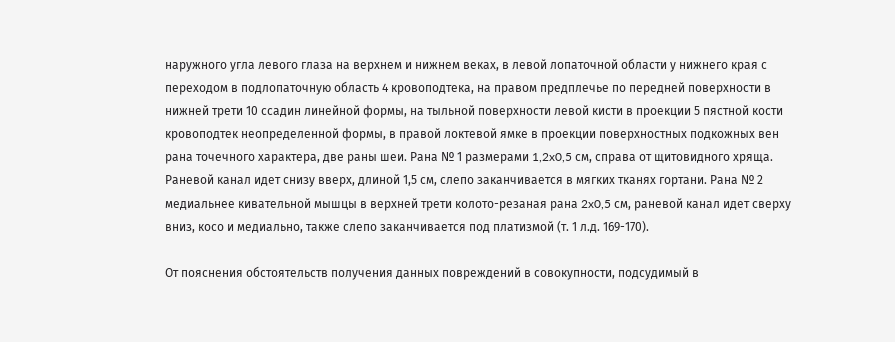наружного угла левого глаза на верхнем и нижнем веках, в левой лопаточной области у нижнего края с переходом в подлопаточную область 4 кровоподтека, на правом предплечье по передней поверхности в нижней трети 10 ссадин линейной формы, на тыльной поверхности левой кисти в проекции 5 пястной кости кровоподтек неопределенной формы, в правой локтевой ямке в проекции поверхностных подкожных вен рана точечного характера, две раны шеи. Рана № 1 размерами 1,2x0,5 см, справа от щитовидного хряща. Раневой канал идет снизу вверх, длиной 1,5 см, слепо заканчивается в мягких тканях гортани. Рана № 2 медиальнее кивательной мышцы в верхней трети колото-резаная рана 2x0,5 см, раневой канал идет сверху вниз, косо и медиально, также слепо заканчивается под платизмой (т. 1 л.д. 169-170).

От пояснения обстоятельств получения данных повреждений в совокупности, подсудимый в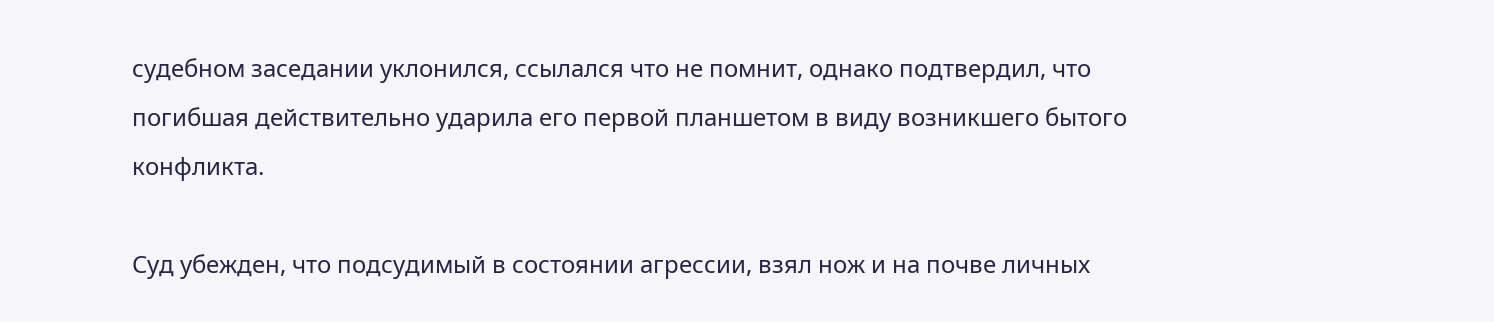судебном заседании уклонился, ссылался что не помнит, однако подтвердил, что погибшая действительно ударила его первой планшетом в виду возникшего бытого конфликта.

Суд убежден, что подсудимый в состоянии агрессии, взял нож и на почве личных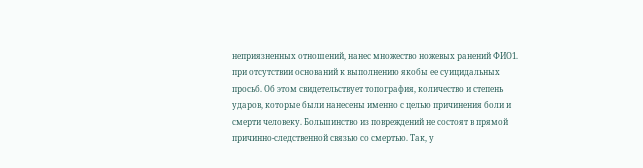неприязненных отношений, нанес множество ножевых ранений ФИО1. при отсутствии оснований к выполнению якобы ее суицидальных просьб. Об этом свидетельствует топография, количество и степень ударов, которые были нанесены именно с целью причинения боли и смерти человеку. Большинство из повреждений не состоят в прямой причинно-следственной связью со смертью. Так, у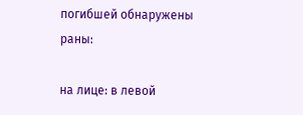погибшей обнаружены раны:

на лице: в левой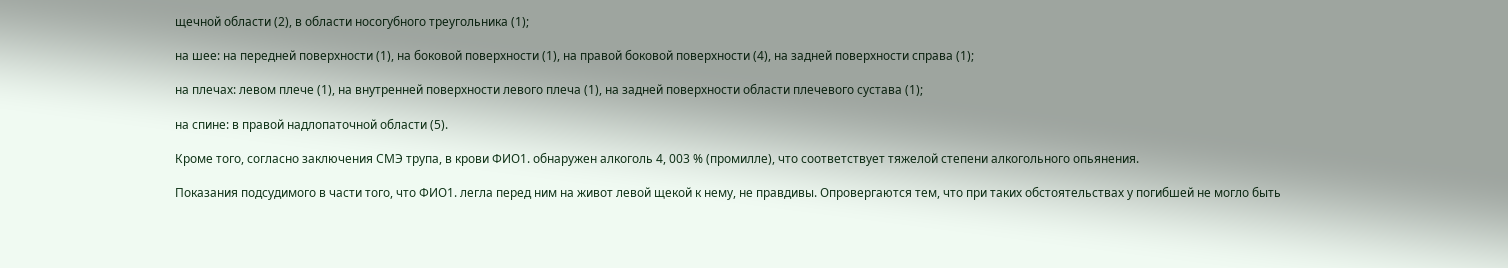щечной области (2), в области носогубного треугольника (1);

на шее: на передней поверхности (1), на боковой поверхности (1), на правой боковой поверхности (4), на задней поверхности справа (1);

на плечах: левом плече (1), на внутренней поверхности левого плеча (1), на задней поверхности области плечевого сустава (1);

на спине: в правой надлопаточной области (5).

Кроме того, согласно заключения СМЭ трупа, в крови ФИО1. обнаружен алкоголь 4, 003 % (промилле), что соответствует тяжелой степени алкогольного опьянения.

Показания подсудимого в части того, что ФИО1. легла перед ним на живот левой щекой к нему, не правдивы. Опровергаются тем, что при таких обстоятельствах у погибшей не могло быть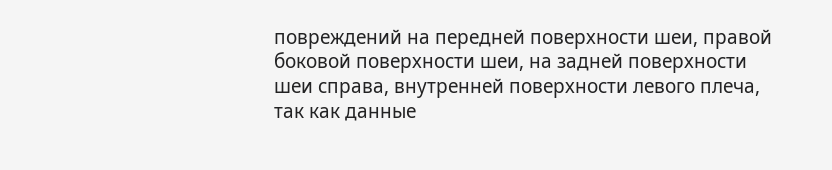повреждений на передней поверхности шеи, правой боковой поверхности шеи, на задней поверхности шеи справа, внутренней поверхности левого плеча, так как данные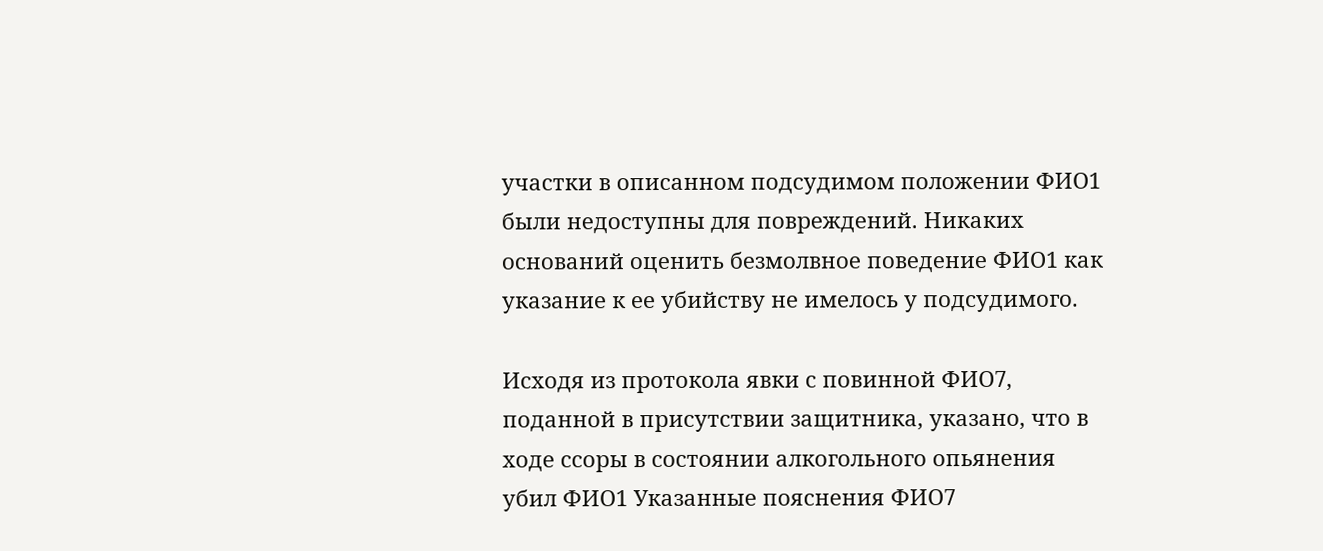участки в описанном подсудимом положении ФИО1 были недоступны для повреждений. Никаких оснований оценить безмолвное поведение ФИО1 как указание к ее убийству не имелось у подсудимого.

Исходя из протокола явки с повинной ФИО7, поданной в присутствии защитника, указано, что в ходе ссоры в состоянии алкогольного опьянения убил ФИО1 Указанные пояснения ФИО7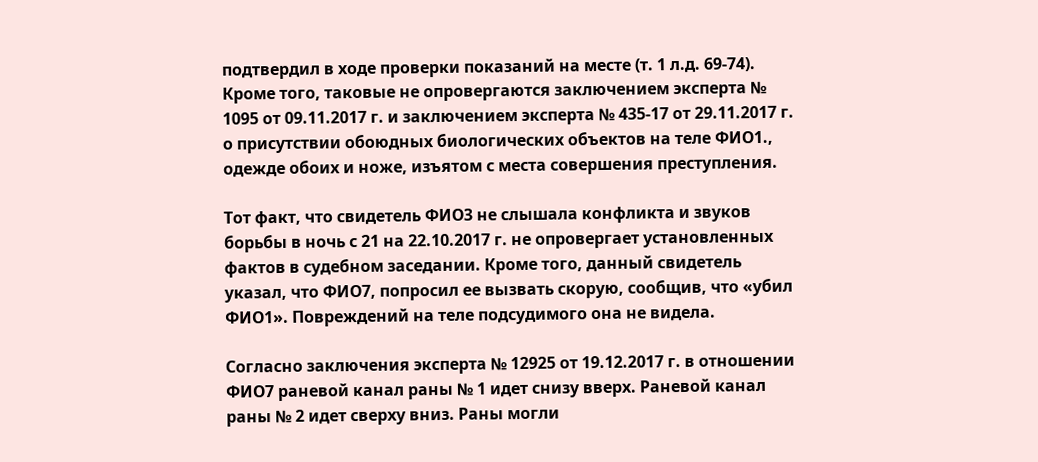подтвердил в ходе проверки показаний на месте (т. 1 л.д. 69-74). Кроме того, таковые не опровергаются заключением эксперта № 1095 от 09.11.2017 г. и заключением эксперта № 435-17 от 29.11.2017 г. о присутствии обоюдных биологических объектов на теле ФИО1., одежде обоих и ноже, изъятом с места совершения преступления.

Тот факт, что свидетель ФИО3 не слышала конфликта и звуков борьбы в ночь с 21 на 22.10.2017 г. не опровергает установленных фактов в судебном заседании. Кроме того, данный свидетель указал, что ФИО7, попросил ее вызвать скорую, сообщив, что «убил ФИО1». Повреждений на теле подсудимого она не видела.

Согласно заключения эксперта № 12925 от 19.12.2017 г. в отношении ФИО7 раневой канал раны № 1 идет снизу вверх. Раневой канал раны № 2 идет сверху вниз. Раны могли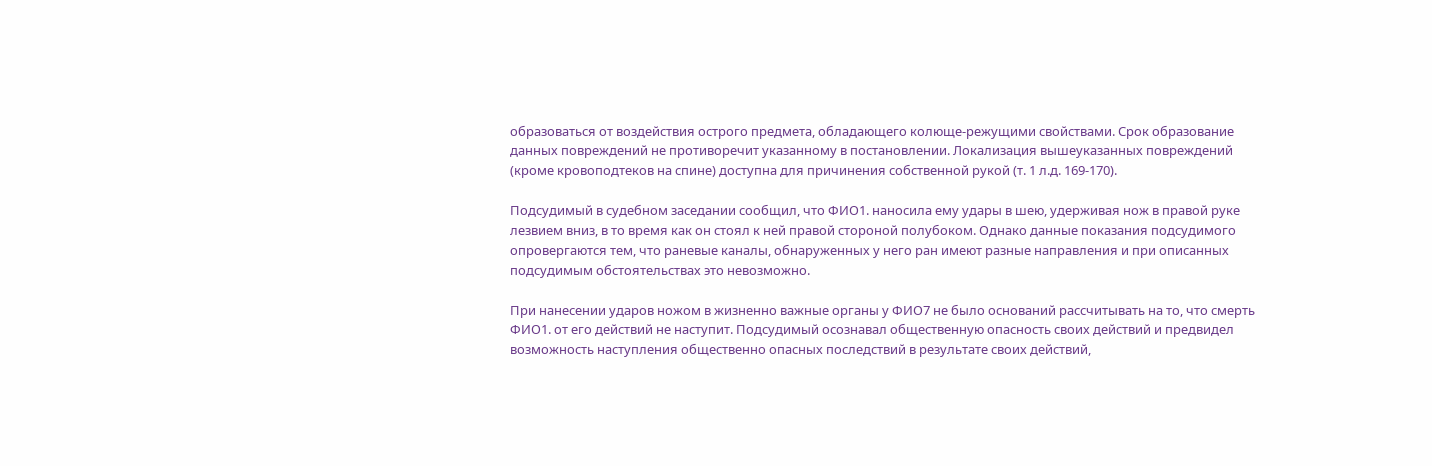образоваться от воздействия острого предмета, обладающего колюще-режущими свойствами. Срок образование данных повреждений не противоречит указанному в постановлении. Локализация вышеуказанных повреждений (кроме кровоподтеков на спине) доступна для причинения собственной рукой (т. 1 л.д. 169-170).

Подсудимый в судебном заседании сообщил, что ФИО1. наносила ему удары в шею, удерживая нож в правой руке лезвием вниз, в то время как он стоял к ней правой стороной полубоком. Однако данные показания подсудимого опровергаются тем, что раневые каналы, обнаруженных у него ран имеют разные направления и при описанных подсудимым обстоятельствах это невозможно.

При нанесении ударов ножом в жизненно важные органы у ФИО7 не было оснований рассчитывать на то, что смерть ФИО1. от его действий не наступит. Подсудимый осознавал общественную опасность своих действий и предвидел возможность наступления общественно опасных последствий в результате своих действий,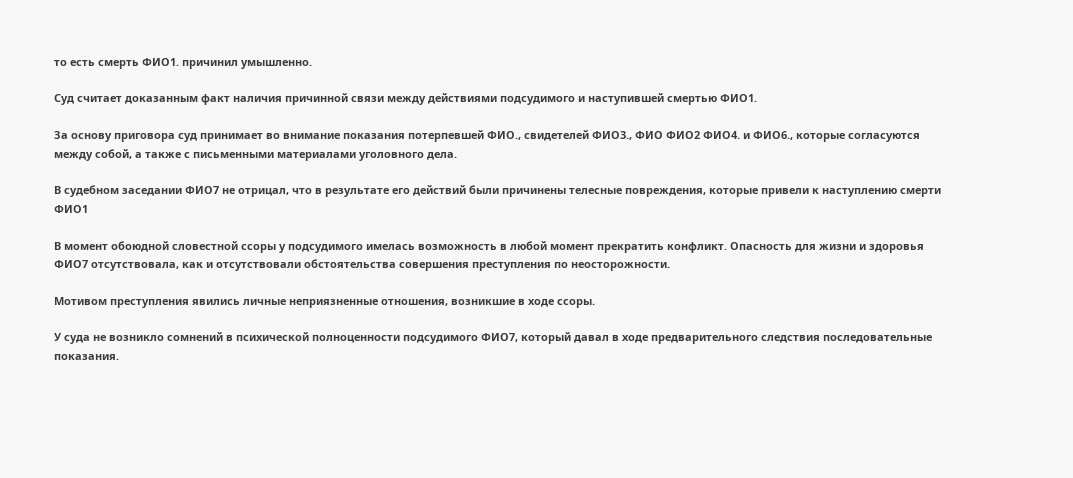то есть смерть ФИО1. причинил умышленно.

Суд считает доказанным факт наличия причинной связи между действиями подсудимого и наступившей смертью ФИО1.

За основу приговора суд принимает во внимание показания потерпевшей ФИО., свидетелей ФИО3., ФИО ФИО2 ФИО4. и ФИО6., которые согласуются между собой, а также с письменными материалами уголовного дела.

В судебном заседании ФИО7 не отрицал, что в результате его действий были причинены телесные повреждения, которые привели к наступлению смерти ФИО1

В момент обоюдной словестной ссоры у подсудимого имелась возможность в любой момент прекратить конфликт. Опасность для жизни и здоровья ФИО7 отсутствовала, как и отсутствовали обстоятельства совершения преступления по неосторожности.

Мотивом преступления явились личные неприязненные отношения, возникшие в ходе ссоры.

У суда не возникло сомнений в психической полноценности подсудимого ФИО7, который давал в ходе предварительного следствия последовательные показания.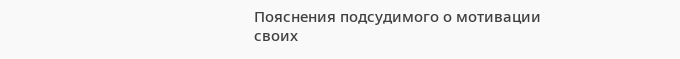Пояснения подсудимого о мотивации своих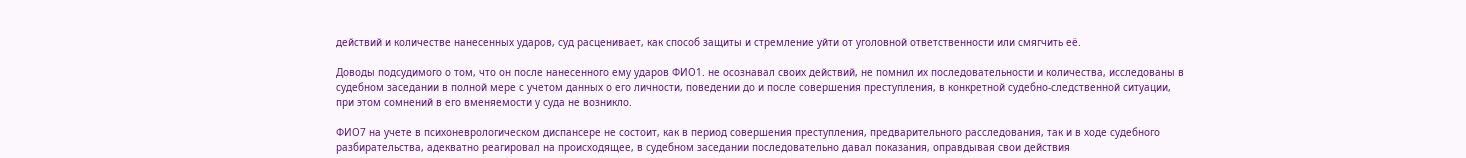действий и количестве нанесенных ударов, суд расценивает, как способ защиты и стремление уйти от уголовной ответственности или смягчить её.

Доводы подсудимого о том, что он после нанесенного ему ударов ФИО1. не осознавал своих действий, не помнил их последовательности и количества, исследованы в судебном заседании в полной мере с учетом данных о его личности, поведении до и после совершения преступления, в конкретной судебно-следственной ситуации, при этом сомнений в его вменяемости у суда не возникло.

ФИО7 на учете в психоневрологическом диспансере не состоит, как в период совершения преступления, предварительного расследования, так и в ходе судебного разбирательства, адекватно реагировал на происходящее, в судебном заседании последовательно давал показания, оправдывая свои действия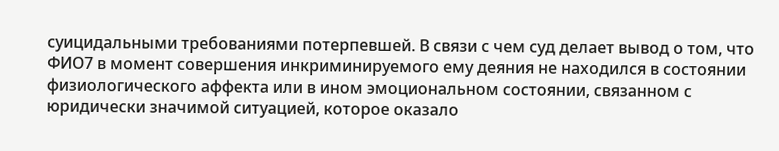суицидальными требованиями потерпевшей. В связи с чем суд делает вывод о том, что ФИО7 в момент совершения инкриминируемого ему деяния не находился в состоянии физиологического аффекта или в ином эмоциональном состоянии, связанном с юридически значимой ситуацией, которое оказало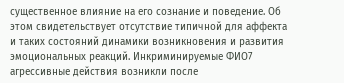существенное влияние на его сознание и поведение. Об этом свидетельствует отсутствие типичной для аффекта и таких состояний динамики возникновения и развития эмоциональных реакций. Инкриминируемые ФИО7 агрессивные действия возникли после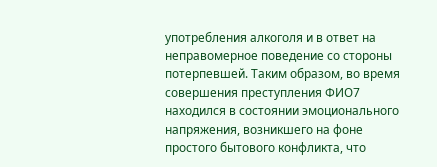употребления алкоголя и в ответ на неправомерное поведение со стороны потерпевшей. Таким образом, во время совершения преступления ФИО7 находился в состоянии эмоционального напряжения, возникшего на фоне простого бытового конфликта, что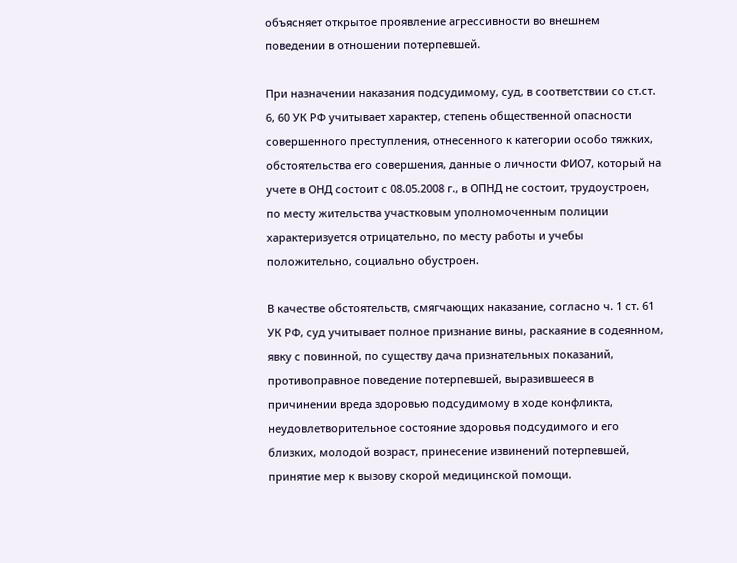объясняет открытое проявление агрессивности во внешнем поведении в отношении потерпевшей.

При назначении наказания подсудимому, суд, в соответствии со ст.ст. 6, 60 УК РФ учитывает характер, степень общественной опасности совершенного преступления, отнесенного к категории особо тяжких, обстоятельства его совершения, данные о личности ФИО7, который на учете в ОНД состоит с 08.05.2008 г., в ОПНД не состоит, трудоустроен, по месту жительства участковым уполномоченным полиции характеризуется отрицательно, по месту работы и учебы положительно, социально обустроен.

В качестве обстоятельств, смягчающих наказание, согласно ч. 1 ст. 61 УК РФ, суд учитывает полное признание вины, раскаяние в содеянном, явку с повинной, по существу дача признательных показаний, противоправное поведение потерпевшей, выразившееся в причинении вреда здоровью подсудимому в ходе конфликта, неудовлетворительное состояние здоровья подсудимого и его близких, молодой возраст, принесение извинений потерпевшей, принятие мер к вызову скорой медицинской помощи.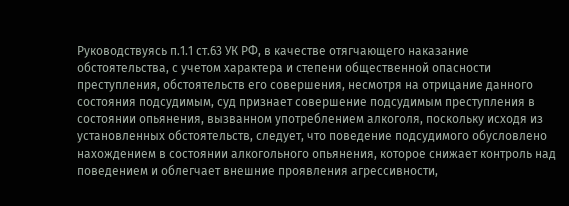Руководствуясь п.1.1 ст.63 УК РФ, в качестве отягчающего наказание обстоятельства, с учетом характера и степени общественной опасности преступления, обстоятельств его совершения, несмотря на отрицание данного состояния подсудимым, суд признает совершение подсудимым преступления в состоянии опьянения, вызванном употреблением алкоголя, поскольку исходя из установленных обстоятельств, следует, что поведение подсудимого обусловлено нахождением в состоянии алкогольного опьянения, которое снижает контроль над поведением и облегчает внешние проявления агрессивности,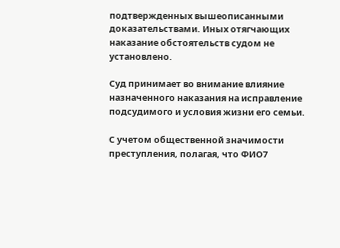подтвержденных вышеописанными доказательствами. Иных отягчающих наказание обстоятельств судом не установлено.

Суд принимает во внимание влияние назначенного наказания на исправление подсудимого и условия жизни его семьи.

С учетом общественной значимости преступления, полагая, что ФИО7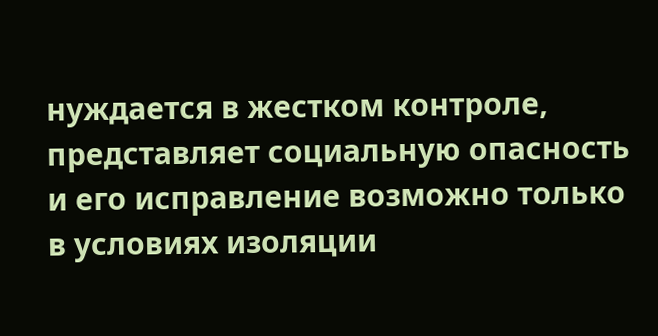нуждается в жестком контроле, представляет социальную опасность и его исправление возможно только в условиях изоляции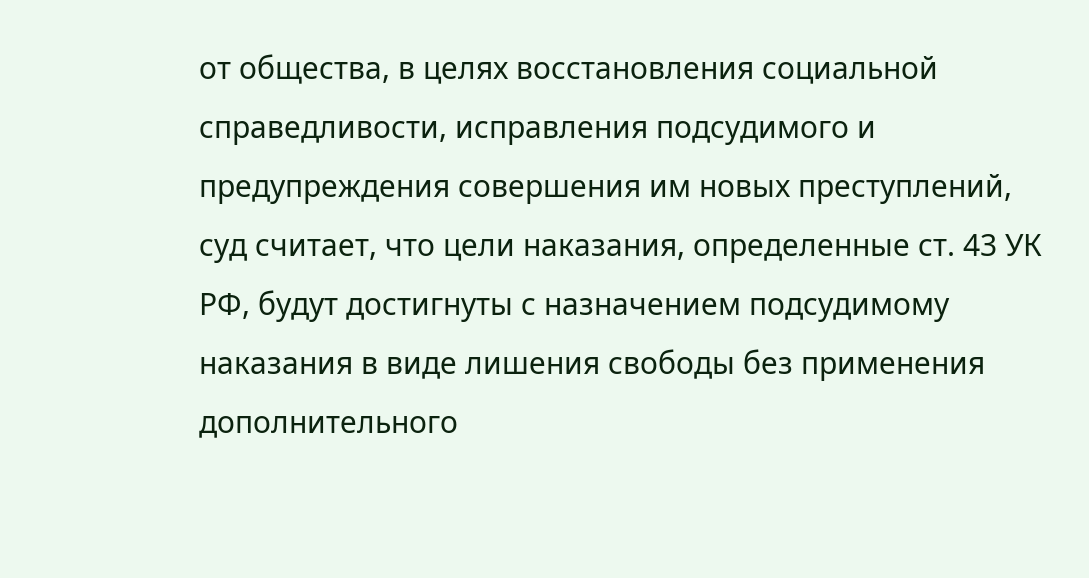от общества, в целях восстановления социальной справедливости, исправления подсудимого и предупреждения совершения им новых преступлений, суд считает, что цели наказания, определенные ст. 43 УК РФ, будут достигнуты с назначением подсудимому наказания в виде лишения свободы без применения дополнительного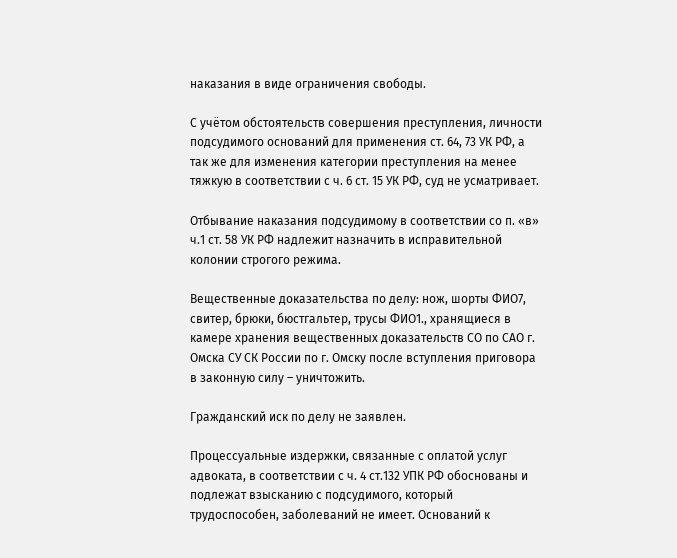наказания в виде ограничения свободы.

С учётом обстоятельств совершения преступления, личности подсудимого оснований для применения ст. 64, 73 УК РФ, а так же для изменения категории преступления на менее тяжкую в соответствии с ч. 6 ст. 15 УК РФ, суд не усматривает.

Отбывание наказания подсудимому в соответствии со п. «в» ч.1 ст. 58 УК РФ надлежит назначить в исправительной колонии строгого режима.

Вещественные доказательства по делу: нож, шорты ФИО7, свитер, брюки, бюстгальтер, трусы ФИО1., хранящиеся в камере хранения вещественных доказательств СО по САО г. Омска СУ СК России по г. Омску после вступления приговора в законную силу – уничтожить.

Гражданский иск по делу не заявлен.

Процессуальные издержки, связанные с оплатой услуг адвоката, в соответствии с ч. 4 ст.132 УПК РФ обоснованы и подлежат взысканию с подсудимого, который трудоспособен, заболеваний не имеет. Оснований к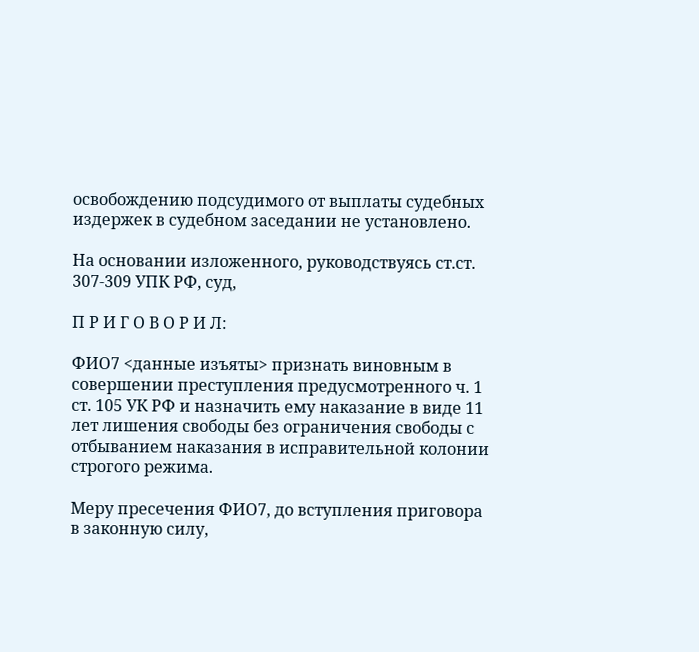освобождению подсудимого от выплаты судебных издержек в судебном заседании не установлено.

На основании изложенного, руководствуясь ст.ст. 307-309 УПК РФ, суд,

П Р И Г О В О Р И Л:

ФИО7 <данные изъяты> признать виновным в совершении преступления предусмотренного ч. 1 ст. 105 УК РФ и назначить ему наказание в виде 11 лет лишения свободы без ограничения свободы с отбыванием наказания в исправительной колонии строгого режима.

Меру пресечения ФИО7, до вступления приговора в законную силу,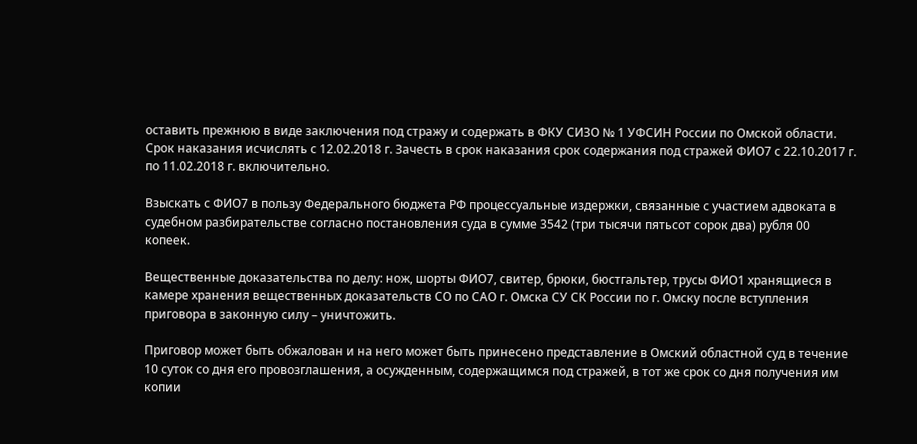оставить прежнюю в виде заключения под стражу и содержать в ФКУ СИЗО № 1 УФСИН России по Омской области. Срок наказания исчислять с 12.02.2018 г. Зачесть в срок наказания срок содержания под стражей ФИО7 с 22.10.2017 г. по 11.02.2018 г. включительно.

Взыскать с ФИО7 в пользу Федерального бюджета РФ процессуальные издержки, связанные с участием адвоката в судебном разбирательстве согласно постановления суда в сумме 3542 (три тысячи пятьсот сорок два) рубля 00 копеек.

Вещественные доказательства по делу: нож, шорты ФИО7, свитер, брюки, бюстгальтер, трусы ФИО1 хранящиеся в камере хранения вещественных доказательств СО по САО г. Омска СУ СК России по г. Омску после вступления приговора в законную силу – уничтожить.

Приговор может быть обжалован и на него может быть принесено представление в Омский областной суд в течение 10 суток со дня его провозглашения, а осужденным, содержащимся под стражей, в тот же срок со дня получения им копии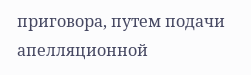приговора, путем подачи апелляционной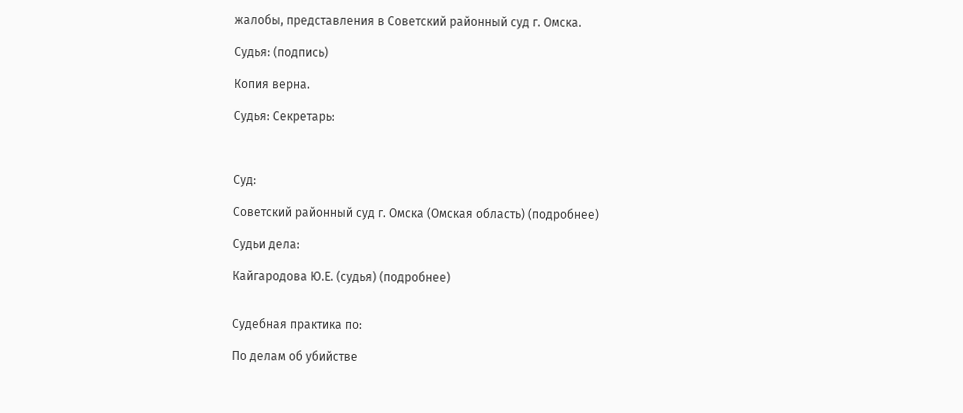жалобы, представления в Советский районный суд г. Омска.

Судья: (подпись)

Копия верна.

Судья: Секретарь:



Суд:

Советский районный суд г. Омска (Омская область) (подробнее)

Судьи дела:

Кайгародова Ю.Е. (судья) (подробнее)


Судебная практика по:

По делам об убийстве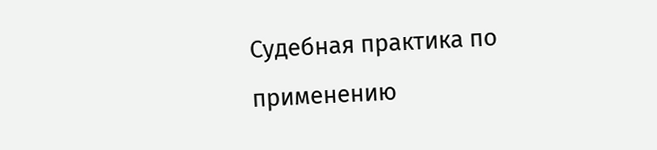Судебная практика по применению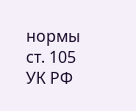нормы ст. 105 УК РФ